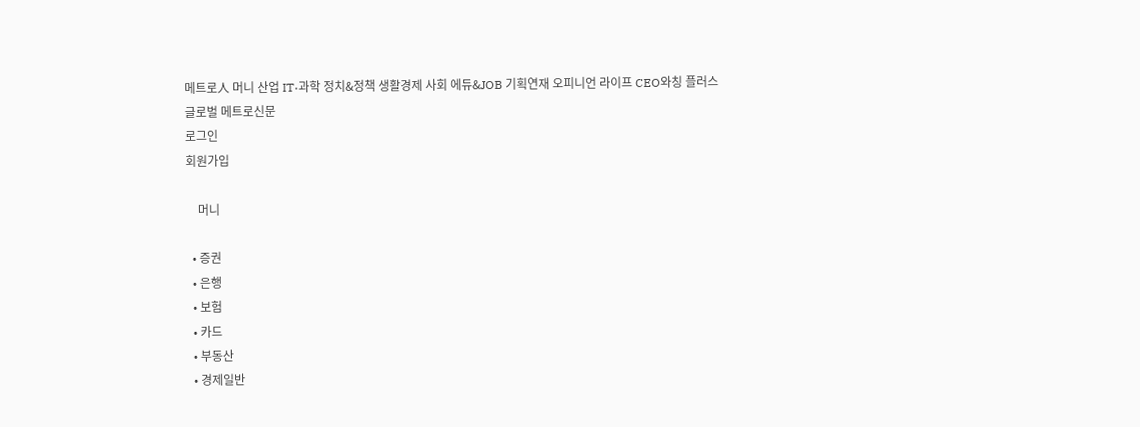메트로人 머니 산업 IT·과학 정치&정책 생활경제 사회 에듀&JOB 기획연재 오피니언 라이프 CEO와칭 플러스
글로벌 메트로신문
로그인
회원가입

    머니

  • 증권
  • 은행
  • 보험
  • 카드
  • 부동산
  • 경제일반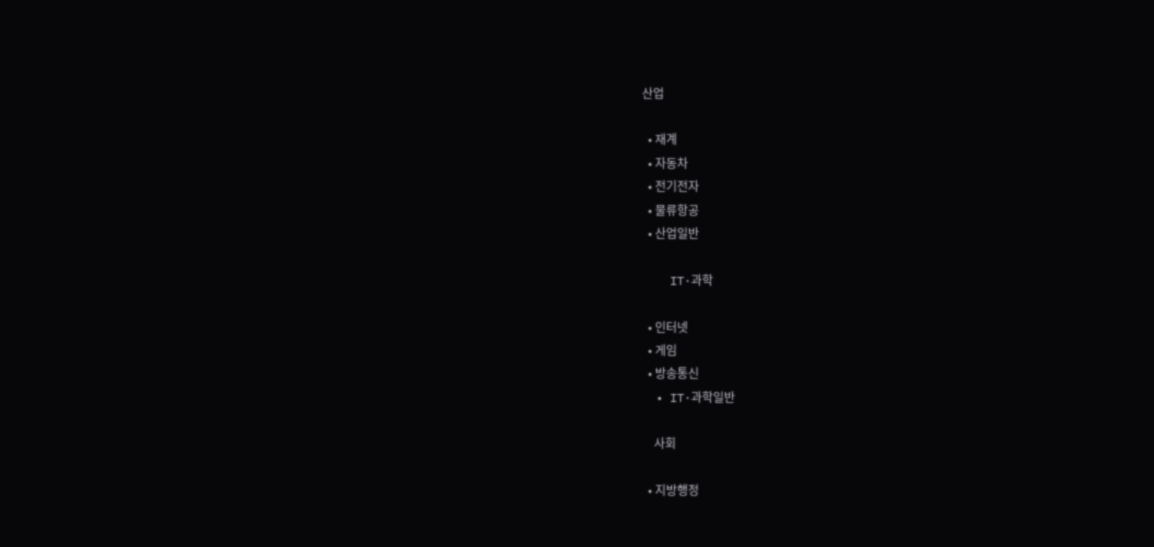산업

  • 재계
  • 자동차
  • 전기전자
  • 물류항공
  • 산업일반

    IT·과학

  • 인터넷
  • 게임
  • 방송통신
  • IT·과학일반

    사회

  • 지방행정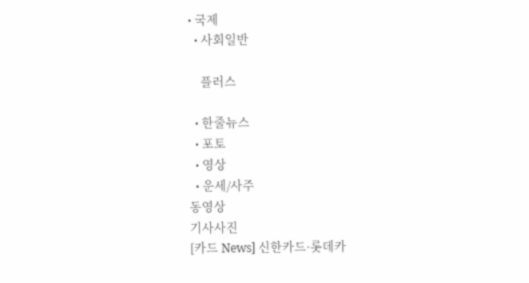• 국제
  • 사회일반

    플러스

  • 한줄뉴스
  • 포토
  • 영상
  • 운세/사주
동영상
기사사진
[카드 News] 신한카드·롯데카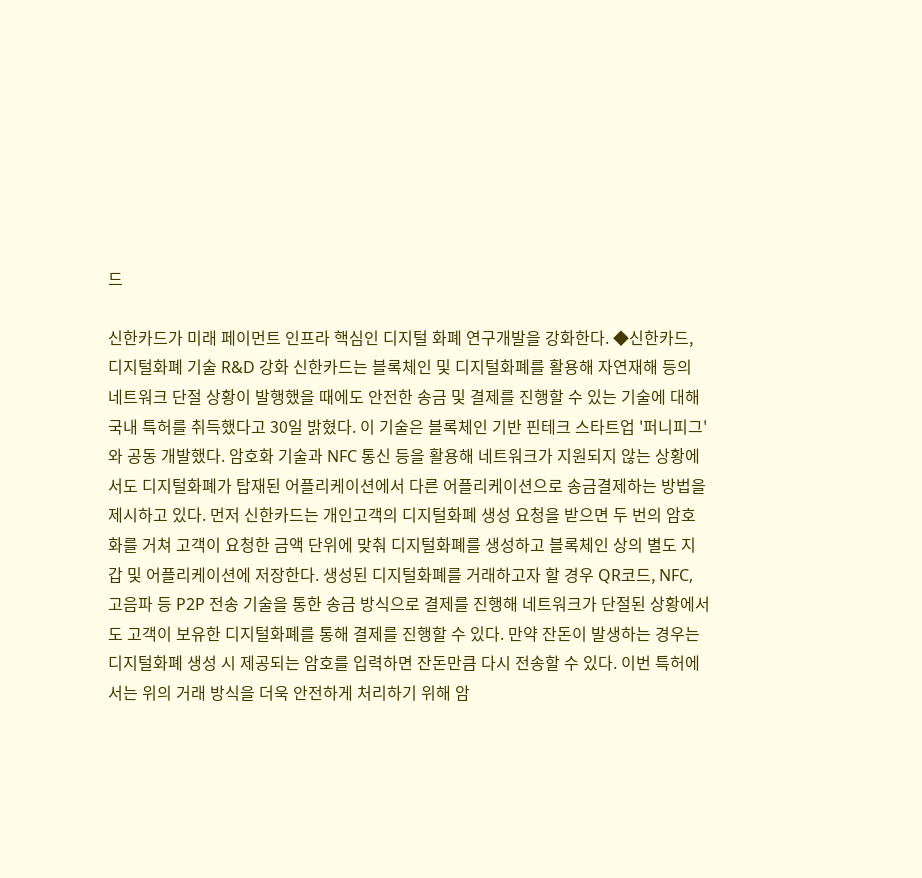드

신한카드가 미래 페이먼트 인프라 핵심인 디지털 화폐 연구개발을 강화한다. ◆신한카드, 디지털화폐 기술 R&D 강화 신한카드는 블록체인 및 디지털화폐를 활용해 자연재해 등의 네트워크 단절 상황이 발행했을 때에도 안전한 송금 및 결제를 진행할 수 있는 기술에 대해 국내 특허를 취득했다고 30일 밝혔다. 이 기술은 블록체인 기반 핀테크 스타트업 '퍼니피그'와 공동 개발했다. 암호화 기술과 NFC 통신 등을 활용해 네트워크가 지원되지 않는 상황에서도 디지털화폐가 탑재된 어플리케이션에서 다른 어플리케이션으로 송금결제하는 방법을 제시하고 있다. 먼저 신한카드는 개인고객의 디지털화폐 생성 요청을 받으면 두 번의 암호화를 거쳐 고객이 요청한 금액 단위에 맞춰 디지털화폐를 생성하고 블록체인 상의 별도 지갑 및 어플리케이션에 저장한다. 생성된 디지털화폐를 거래하고자 할 경우 QR코드, NFC, 고음파 등 P2P 전송 기술을 통한 송금 방식으로 결제를 진행해 네트워크가 단절된 상황에서도 고객이 보유한 디지털화폐를 통해 결제를 진행할 수 있다. 만약 잔돈이 발생하는 경우는 디지털화폐 생성 시 제공되는 암호를 입력하면 잔돈만큼 다시 전송할 수 있다. 이번 특허에서는 위의 거래 방식을 더욱 안전하게 처리하기 위해 암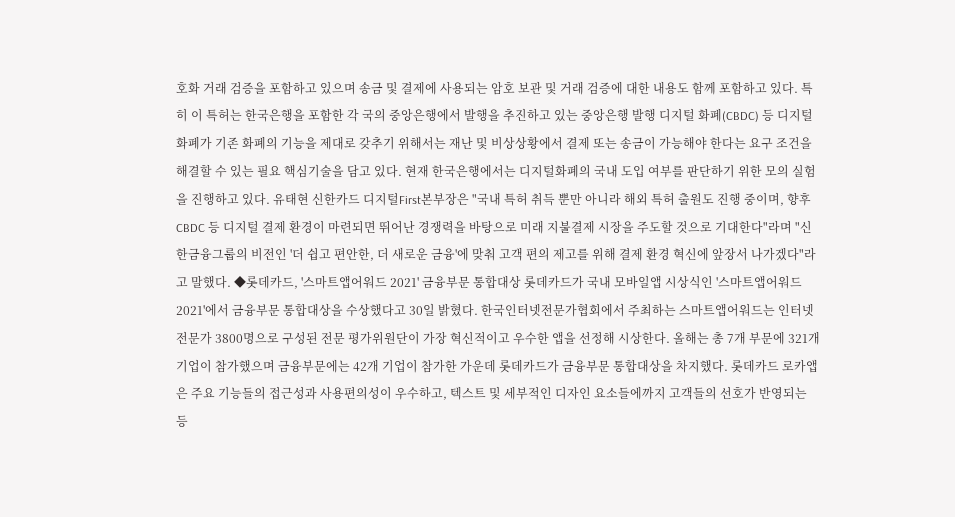호화 거래 검증을 포함하고 있으며 송금 및 결제에 사용되는 암호 보관 및 거래 검증에 대한 내용도 함께 포함하고 있다. 특히 이 특허는 한국은행을 포함한 각 국의 중앙은행에서 발행을 추진하고 있는 중앙은행 발행 디지털 화폐(CBDC) 등 디지털화폐가 기존 화폐의 기능을 제대로 갖추기 위해서는 재난 및 비상상황에서 결제 또는 송금이 가능해야 한다는 요구 조건을 해결할 수 있는 필요 핵심기술을 담고 있다. 현재 한국은행에서는 디지털화폐의 국내 도입 여부를 판단하기 위한 모의 실험을 진행하고 있다. 유태현 신한카드 디지털First본부장은 "국내 특허 취득 뿐만 아니라 해외 특허 출원도 진행 중이며, 향후 CBDC 등 디지털 결제 환경이 마련되면 뛰어난 경쟁력을 바탕으로 미래 지불결제 시장을 주도할 것으로 기대한다"라며 "신한금융그룹의 비전인 '더 쉽고 편안한, 더 새로운 금융'에 맞춰 고객 편의 제고를 위해 결제 환경 혁신에 앞장서 나가겠다"라고 말했다. ◆롯데카드, '스마트앱어워드 2021' 금융부문 통합대상 롯데카드가 국내 모바일앱 시상식인 '스마트앱어워드 2021'에서 금융부문 통합대상을 수상했다고 30일 밝혔다. 한국인터넷전문가협회에서 주최하는 스마트앱어워드는 인터넷 전문가 3800명으로 구성된 전문 평가위원단이 가장 혁신적이고 우수한 앱을 선정해 시상한다. 올해는 총 7개 부문에 321개 기업이 참가했으며 금융부문에는 42개 기업이 참가한 가운데 롯데카드가 금융부문 통합대상을 차지했다. 롯데카드 로카앱은 주요 기능들의 접근성과 사용편의성이 우수하고, 텍스트 및 세부적인 디자인 요소들에까지 고객들의 선호가 반영되는 등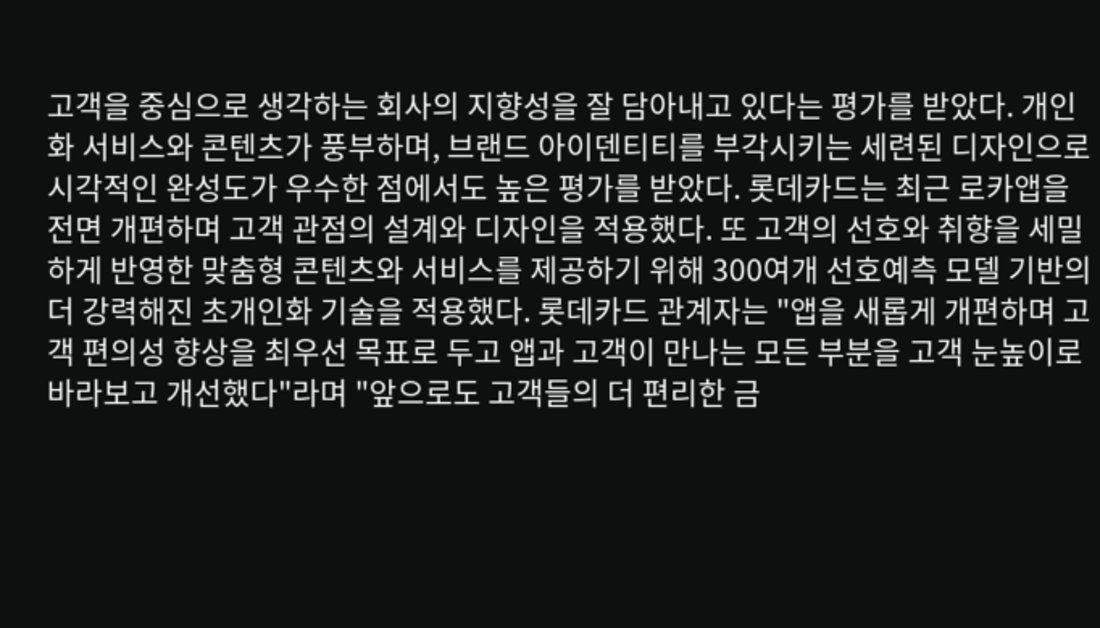고객을 중심으로 생각하는 회사의 지향성을 잘 담아내고 있다는 평가를 받았다. 개인화 서비스와 콘텐츠가 풍부하며, 브랜드 아이덴티티를 부각시키는 세련된 디자인으로 시각적인 완성도가 우수한 점에서도 높은 평가를 받았다. 롯데카드는 최근 로카앱을 전면 개편하며 고객 관점의 설계와 디자인을 적용했다. 또 고객의 선호와 취향을 세밀하게 반영한 맞춤형 콘텐츠와 서비스를 제공하기 위해 300여개 선호예측 모델 기반의 더 강력해진 초개인화 기술을 적용했다. 롯데카드 관계자는 "앱을 새롭게 개편하며 고객 편의성 향상을 최우선 목표로 두고 앱과 고객이 만나는 모든 부분을 고객 눈높이로 바라보고 개선했다"라며 "앞으로도 고객들의 더 편리한 금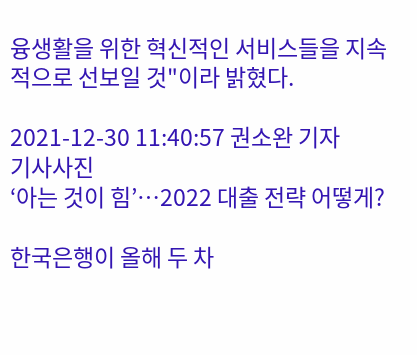융생활을 위한 혁신적인 서비스들을 지속적으로 선보일 것"이라 밝혔다.

2021-12-30 11:40:57 권소완 기자
기사사진
‘아는 것이 힘’…2022 대출 전략 어떻게?

한국은행이 올해 두 차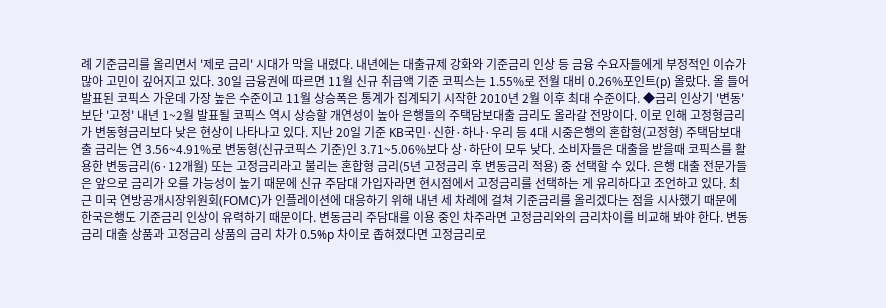례 기준금리를 올리면서 '제로 금리' 시대가 막을 내렸다. 내년에는 대출규제 강화와 기준금리 인상 등 금융 수요자들에게 부정적인 이슈가 많아 고민이 깊어지고 있다. 30일 금융권에 따르면 11월 신규 취급액 기준 코픽스는 1.55%로 전월 대비 0.26%포인트(p) 올랐다. 올 들어 발표된 코픽스 가운데 가장 높은 수준이고 11월 상승폭은 통계가 집계되기 시작한 2010년 2월 이후 최대 수준이다. ◆금리 인상기 '변동'보단 '고정' 내년 1~2월 발표될 코픽스 역시 상승할 개연성이 높아 은행들의 주택담보대출 금리도 올라갈 전망이다. 이로 인해 고정형금리가 변동형금리보다 낮은 현상이 나타나고 있다. 지난 20일 기준 KB국민·신한·하나·우리 등 4대 시중은행의 혼합형(고정형) 주택담보대출 금리는 연 3.56~4.91%로 변동형(신규코픽스 기준)인 3.71~5.06%보다 상·하단이 모두 낮다. 소비자들은 대출을 받을때 코픽스를 활용한 변동금리(6·12개월) 또는 고정금리라고 불리는 혼합형 금리(5년 고정금리 후 변동금리 적용) 중 선택할 수 있다. 은행 대출 전문가들은 앞으로 금리가 오를 가능성이 높기 때문에 신규 주담대 가입자라면 현시점에서 고정금리를 선택하는 게 유리하다고 조언하고 있다. 최근 미국 연방공개시장위원회(FOMC)가 인플레이션에 대응하기 위해 내년 세 차례에 걸쳐 기준금리를 올리겠다는 점을 시사했기 때문에 한국은행도 기준금리 인상이 유력하기 때문이다. 변동금리 주담대를 이용 중인 차주라면 고정금리와의 금리차이를 비교해 봐야 한다. 변동금리 대출 상품과 고정금리 상품의 금리 차가 0.5%p 차이로 좁혀졌다면 고정금리로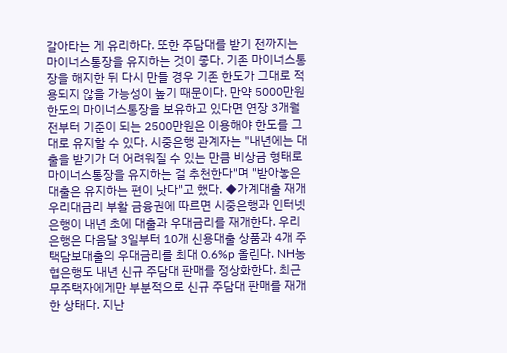갈아타는 게 유리하다. 또한 주담대를 받기 전까지는 마이너스통장을 유지하는 것이 좋다. 기존 마이너스통장을 해지한 뒤 다시 만들 경우 기존 한도가 그대로 적용되지 않을 가능성이 높기 때문이다. 만약 5000만원 한도의 마이너스통장을 보유하고 있다면 연장 3개월 전부터 기준이 되는 2500만원은 이용해야 한도를 그대로 유지할 수 있다. 시중은행 관계자는 "내년에는 대출을 받기가 더 어려워질 수 있는 만큼 비상금 형태로 마이너스통장을 유지하는 걸 추천한다"며 "받아놓은 대출은 유지하는 편이 낫다"고 했다. ◆가계대출 재개 우리대금리 부활 금융권에 따르면 시중은행과 인터넷은행이 내년 초에 대출과 우대금리를 재개한다. 우리은행은 다음달 3일부터 10개 신용대출 상품과 4개 주택담보대출의 우대금리를 최대 0.6%p 올린다. NH농협은행도 내년 신규 주담대 판매를 정상화한다. 최근 무주택자에게만 부분적으로 신규 주담대 판매를 재개한 상태다. 지난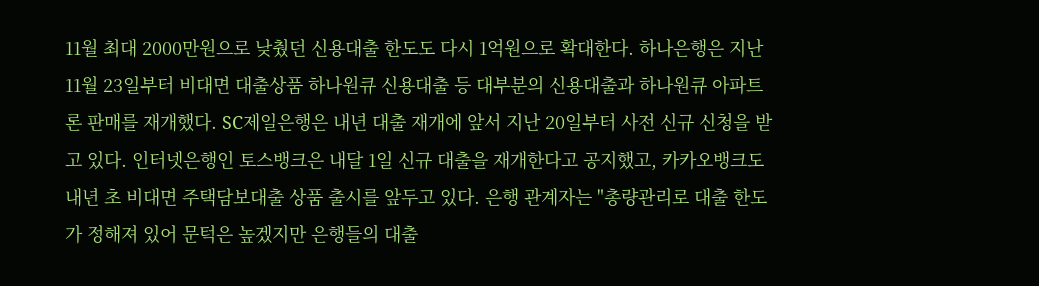11월 최대 2000만원으로 낮췄던 신용대출 한도도 다시 1억원으로 확대한다. 하나은행은 지난 11월 23일부터 비대면 대출상품 하나원큐 신용대출 등 대부분의 신용대출과 하나원큐 아파트론 판매를 재개했다. SC제일은행은 내년 대출 재개에 앞서 지난 20일부터 사전 신규 신청을 받고 있다. 인터넷은행인 토스뱅크은 내달 1일 신규 대출을 재개한다고 공지했고, 카카오뱅크도 내년 초 비대면 주택담보대출 상품 출시를 앞두고 있다. 은행 관계자는 "총량관리로 대출 한도가 정해져 있어 문턱은 높겠지만 은행들의 대출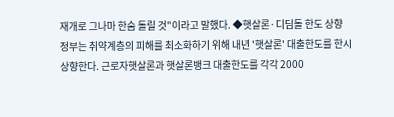재개로 그나마 한숨 돌릴 것"이라고 말했다. ◆햇살론·디딤돌 한도 상향 정부는 취약계층의 피해를 최소화하기 위해 내년 '햇살론' 대출한도를 한시 상향한다. 근로자햇살론과 햇살론뱅크 대출한도를 각각 2000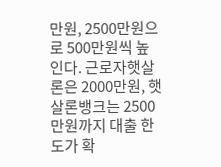만원, 2500만원으로 500만원씩 높인다. 근로자햇살론은 2000만원, 햇살론뱅크는 2500만원까지 대출 한도가 확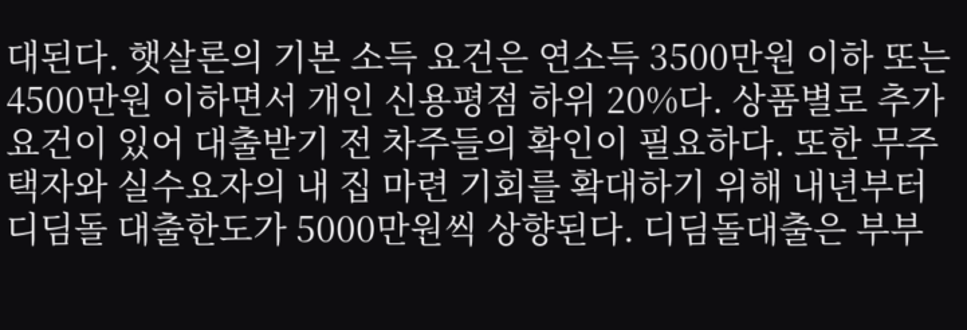대된다. 햇살론의 기본 소득 요건은 연소득 3500만원 이하 또는 4500만원 이하면서 개인 신용평점 하위 20%다. 상품별로 추가 요건이 있어 대출받기 전 차주들의 확인이 필요하다. 또한 무주택자와 실수요자의 내 집 마련 기회를 확대하기 위해 내년부터 디딤돌 대출한도가 5000만원씩 상향된다. 디딤돌대출은 부부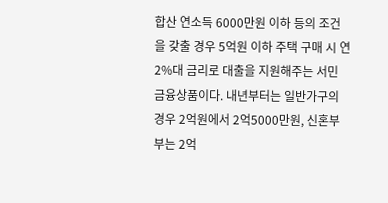합산 연소득 6000만원 이하 등의 조건을 갖출 경우 5억원 이하 주택 구매 시 연 2%대 금리로 대출을 지원해주는 서민 금융상품이다. 내년부터는 일반가구의 경우 2억원에서 2억5000만원, 신혼부부는 2억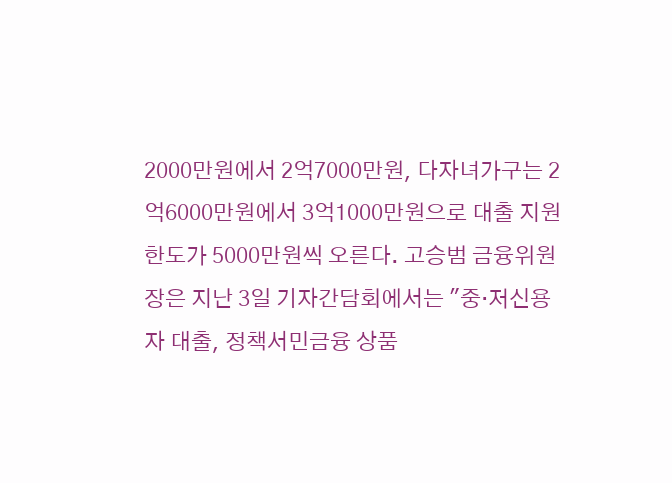2000만원에서 2억7000만원, 다자녀가구는 2억6000만원에서 3억1000만원으로 대출 지원한도가 5000만원씩 오른다. 고승범 금융위원장은 지난 3일 기자간담회에서는 "중·저신용자 대출, 정책서민금융 상품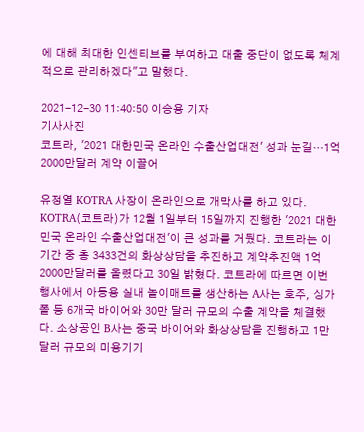에 대해 최대한 인센티브를 부여하고 대출 중단이 없도록 체계적으로 관리하겠다"고 말했다.

2021-12-30 11:40:50 이승용 기자
기사사진
코트라, '2021 대한민국 온라인 수출산업대전' 성과 눈길…1억2000만달러 계약 이끌어

유정열 KOTRA 사장이 온라인으로 개막사를 하고 있다. KOTRA(코트라)가 12월 1일부터 15일까지 진행한 '2021 대한민국 온라인 수출산업대전'이 큰 성과를 거뒀다. 코트라는 이 기간 중 총 3433건의 화상상담을 추진하고 계약추진액 1억2000만달러를 올렸다고 30일 밝혔다. 코트라에 따르면 이번 행사에서 아동용 실내 놀이매트를 생산하는 A사는 호주, 싱가폴 등 6개국 바이어와 30만 달러 규모의 수출 계약을 체결했다. 소상공인 B사는 중국 바이어와 화상상담을 진행하고 1만 달러 규모의 미용기기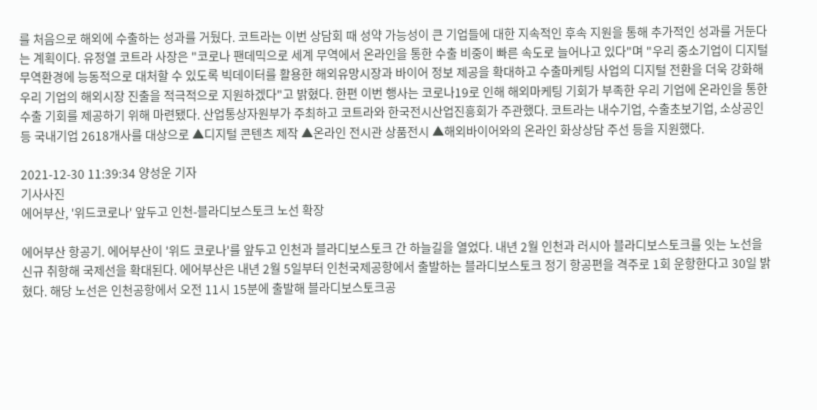를 처음으로 해외에 수출하는 성과를 거뒀다. 코트라는 이번 상담회 때 성약 가능성이 큰 기업들에 대한 지속적인 후속 지원을 통해 추가적인 성과를 거둔다는 계획이다. 유정열 코트라 사장은 "코로나 팬데믹으로 세계 무역에서 온라인을 통한 수출 비중이 빠른 속도로 늘어나고 있다"며 "우리 중소기업이 디지털 무역환경에 능동적으로 대처할 수 있도록 빅데이터를 활용한 해외유망시장과 바이어 정보 제공을 확대하고 수출마케팅 사업의 디지털 전환을 더욱 강화해 우리 기업의 해외시장 진출을 적극적으로 지원하겠다"고 밝혔다. 한편 이번 행사는 코로나19로 인해 해외마케팅 기회가 부족한 우리 기업에 온라인을 통한 수출 기회를 제공하기 위해 마련됐다. 산업통상자원부가 주최하고 코트라와 한국전시산업진흥회가 주관했다. 코트라는 내수기업, 수출초보기업, 소상공인 등 국내기업 2618개사를 대상으로 ▲디지털 콘텐츠 제작 ▲온라인 전시관 상품전시 ▲해외바이어와의 온라인 화상상담 주선 등을 지원했다.

2021-12-30 11:39:34 양성운 기자
기사사진
에어부산, '위드코로나' 앞두고 인천-블라디보스토크 노선 확장

에어부산 항공기. 에어부산이 '위드 코로나'를 앞두고 인천과 블라디보스토크 간 하늘길을 열었다. 내년 2월 인천과 러시아 블라디보스토크를 잇는 노선을 신규 취항해 국제선을 확대된다. 에어부산은 내년 2월 5일부터 인천국제공항에서 출발하는 블라디보스토크 정기 항공편을 격주로 1회 운항한다고 30일 밝혔다. 해당 노선은 인천공항에서 오전 11시 15분에 출발해 블라디보스토크공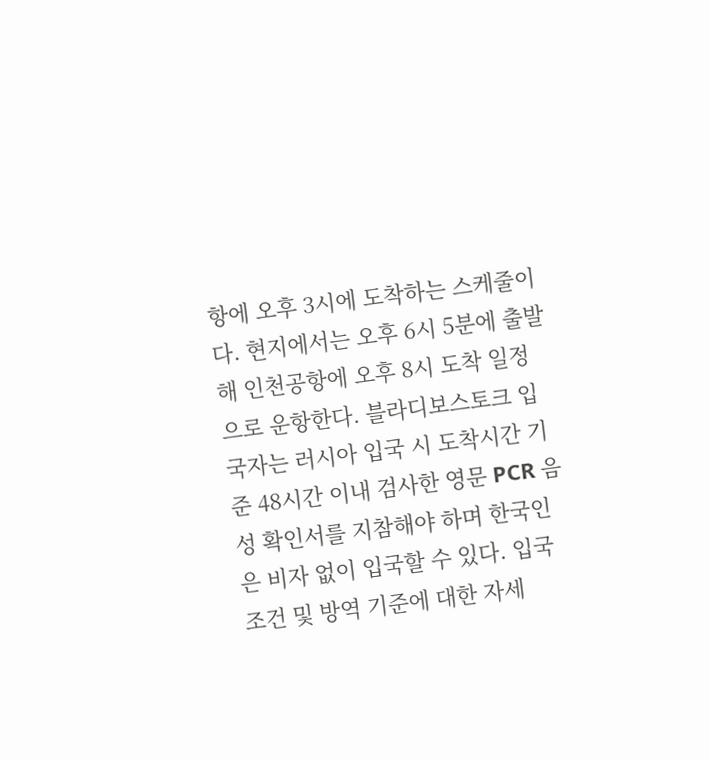항에 오후 3시에 도착하는 스케줄이다. 현지에서는 오후 6시 5분에 출발해 인천공항에 오후 8시 도착 일정으로 운항한다. 블라디보스토크 입국자는 러시아 입국 시 도착시간 기준 48시간 이내 검사한 영문 PCR 음성 확인서를 지참해야 하며 한국인은 비자 없이 입국할 수 있다. 입국 조건 및 방역 기준에 대한 자세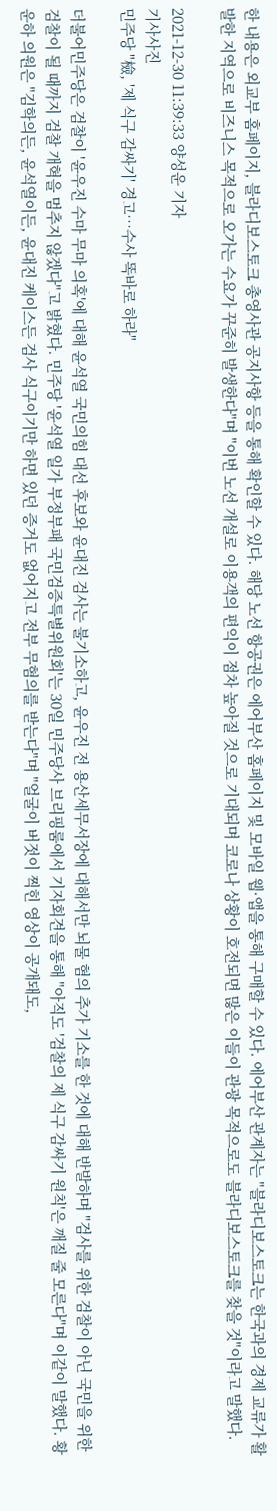한 내용은 외교부 홈페이지, 블라디보스토크 총영사관 공지사항 등을 통해 확인할 수 있다. 해당 노선 항공권은 에어부산 홈페이지 및 모바일 웹·앱을 통해 구매할 수 있다. 에어부산 관계자는 "블라디보스토크는 한국과의 경제 교류가 활발한 지역으로 비즈니스 목적으로 오가는 수요가 꾸준히 발생한다"며 "이번 노선 개설로 이용객의 편익이 점차 높아질 것으로 기대되며 코로나 상황이 호전되면 많은 이들이 관광 목적으로도 블라디보스토크를 찾을 것"이라고 말했다.

2021-12-30 11:39:33 양성운 기자
기사사진
민주당 "檢, '제 식구 감싸기' 경고…수사 똑바로 하라"

더불어민주당은 검찰이 '윤우진 수마 무마 의혹'에 대해 윤석열 국민의힘 대선 후보와 윤대진 검사는 불기소하고, 윤우진 전 용산세무서장에 대해서만 뇌물 혐의 추가 기소를 한 것에 대해 반발하며 "검사를 위한 검찰이 아닌 국민을 위한 검찰이 될 때까지 검찰 개혁을 멈추지 않겠다"고 밝혔다. 민주당 '윤석열 일가 부정부패 국민검증특별위원회'는 30일 민주당사 브리핑룸에서 기자회견을 통해 "아직도 '검찰의 제 식구 감싸기 원칙'은 깨질 줄 모른다"며 이같이 말했다. 황운하 의원은 "김학의든, 윤석열이든, 윤대진 케이스든 검사 식구이기만 하면 있던 증거도 없어지고 전부 무혐의를 받는다"며 "얼굴이 버젓이 찍힌 영상이 공개돼도,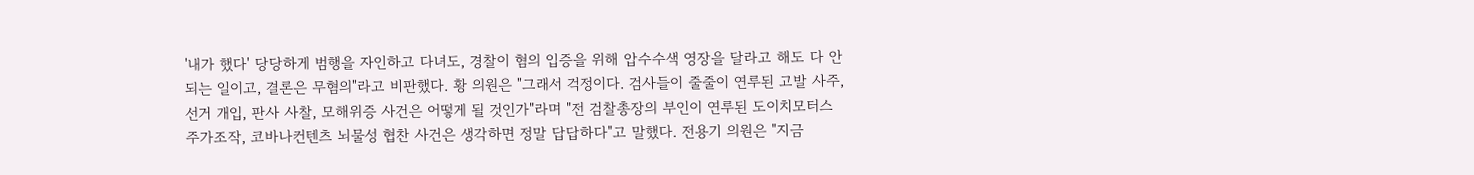'내가 했다' 당당하게 범행을 자인하고 다녀도, 경찰이 혐의 입증을 위해 압수수색 영장을 달라고 해도 다 안 되는 일이고, 결론은 무혐의"라고 비판했다. 황 의원은 "그래서 걱정이다. 검사들이 줄줄이 연루된 고발 사주, 선거 개입, 판사 사찰, 모해위증 사건은 어떻게 될 것인가"라며 "전 검찰총장의 부인이 연루된 도이치모터스 주가조작, 코바나컨텐츠 뇌물성 협찬 사건은 생각하면 정말 답답하다"고 말했다. 전용기 의원은 "지금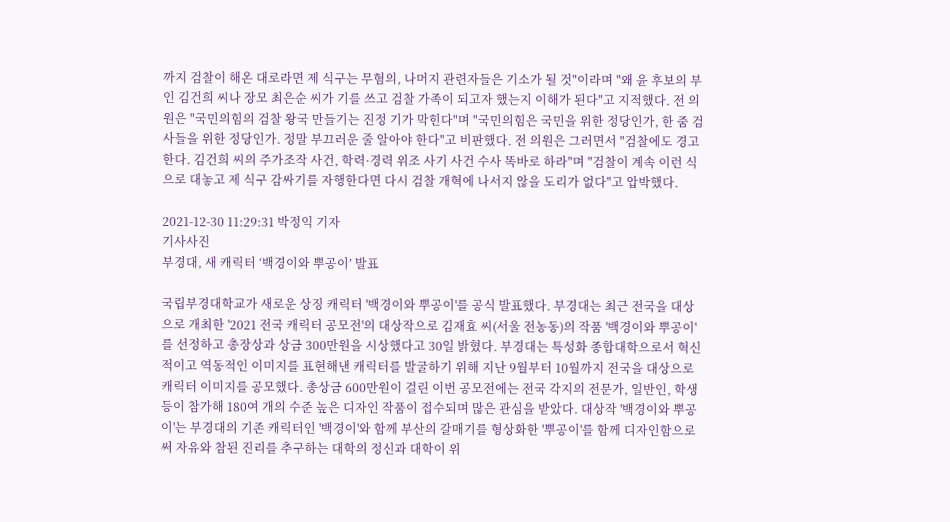까지 검찰이 해온 대로라면 제 식구는 무혐의, 나머지 관련자들은 기소가 될 것"이라며 "왜 윤 후보의 부인 김건희 씨나 장모 최은순 씨가 기를 쓰고 검찰 가족이 되고자 했는지 이해가 된다"고 지적했다. 전 의원은 "국민의힘의 검찰 왕국 만들기는 진정 기가 막힌다"며 "국민의힘은 국민을 위한 정당인가, 한 줌 검사들을 위한 정당인가. 정말 부끄러운 줄 알아야 한다"고 비판했다. 전 의원은 그러면서 "검찰에도 경고한다. 김건희 씨의 주가조작 사건, 학력·경력 위조 사기 사건 수사 똑바로 하라"며 "검찰이 계속 이런 식으로 대놓고 제 식구 감싸기를 자행한다면 다시 검찰 개혁에 나서지 않을 도리가 없다"고 압박했다.

2021-12-30 11:29:31 박정익 기자
기사사진
부경대, 새 캐릭터 ‘백경이와 뿌공이’ 발표

국립부경대학교가 새로운 상징 캐릭터 '백경이와 뿌공이'를 공식 발표했다. 부경대는 최근 전국을 대상으로 개최한 '2021 전국 캐릭터 공모전'의 대상작으로 김재효 씨(서울 전농동)의 작품 '백경이와 뿌공이'를 선정하고 총장상과 상금 300만원을 시상했다고 30일 밝혔다. 부경대는 특성화 종합대학으로서 혁신적이고 역동적인 이미지를 표현해낸 캐릭터를 발굴하기 위해 지난 9월부터 10월까지 전국을 대상으로 캐릭터 이미지를 공모했다. 총상금 600만원이 걸린 이번 공모전에는 전국 각지의 전문가, 일반인, 학생 등이 참가해 180여 개의 수준 높은 디자인 작품이 접수되며 많은 관심을 받았다. 대상작 '백경이와 뿌공이'는 부경대의 기존 캐릭터인 '백경이'와 함께 부산의 갈매기를 형상화한 '뿌공이'를 함께 디자인함으로써 자유와 참된 진리를 추구하는 대학의 정신과 대학이 위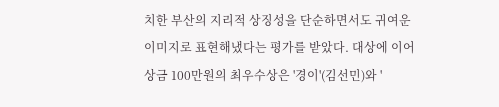치한 부산의 지리적 상징성을 단순하면서도 귀여운 이미지로 표현해냈다는 평가를 받았다. 대상에 이어 상금 100만원의 최우수상은 '경이'(김선민)와 '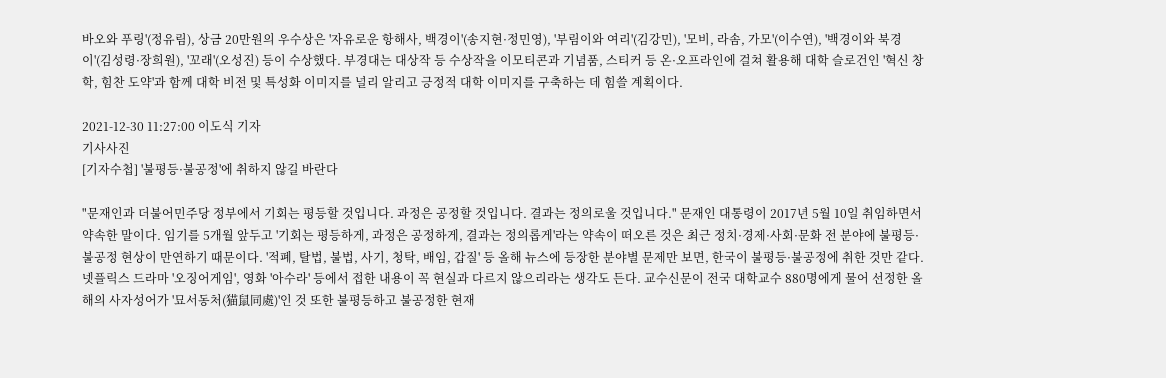바오와 푸링'(정유림), 상금 20만원의 우수상은 '자유로운 항해사, 백경이'(송지현·정민영), '부림이와 여리'(김강민), '모비, 라솜, 가모'(이수연), '백경이와 북경이'(김성령·장희원), '꼬래'(오성진) 등이 수상했다. 부경대는 대상작 등 수상작을 이모티콘과 기념품, 스티커 등 온·오프라인에 걸쳐 활용해 대학 슬로건인 '혁신 창학, 힘찬 도약'과 함께 대학 비전 및 특성화 이미지를 널리 알리고 긍정적 대학 이미지를 구축하는 데 힘쓸 계획이다.

2021-12-30 11:27:00 이도식 기자
기사사진
[기자수첩] '불평등·불공정'에 취하지 않길 바란다

"문재인과 더불어민주당 정부에서 기회는 평등할 것입니다. 과정은 공정할 것입니다. 결과는 정의로울 것입니다." 문재인 대통령이 2017년 5월 10일 취임하면서 약속한 말이다. 임기를 5개월 앞두고 '기회는 평등하게, 과정은 공정하게, 결과는 정의롭게'라는 약속이 떠오른 것은 최근 정치·경제·사회·문화 전 분야에 불평등·불공정 현상이 만연하기 때문이다. '적폐, 탈법, 불법, 사기, 청탁, 배임, 갑질' 등 올해 뉴스에 등장한 분야별 문제만 보면, 한국이 불평등·불공정에 취한 것만 같다. 넷플릭스 드라마 '오징어게임', 영화 '아수라' 등에서 접한 내용이 꼭 현실과 다르지 않으리라는 생각도 든다. 교수신문이 전국 대학교수 880명에게 물어 선정한 올해의 사자성어가 '묘서동처(猫鼠同處)'인 것 또한 불평등하고 불공정한 현재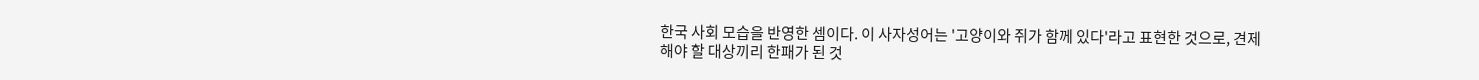한국 사회 모습을 반영한 셈이다. 이 사자성어는 '고양이와 쥐가 함께 있다'라고 표현한 것으로, 견제해야 할 대상끼리 한패가 된 것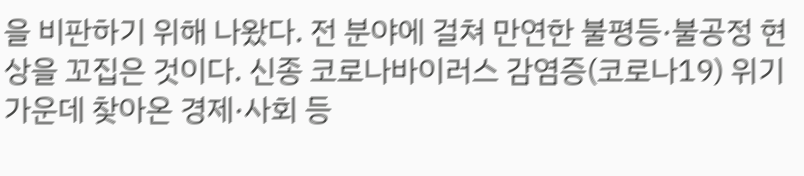을 비판하기 위해 나왔다. 전 분야에 걸쳐 만연한 불평등·불공정 현상을 꼬집은 것이다. 신종 코로나바이러스 감염증(코로나19) 위기 가운데 찾아온 경제·사회 등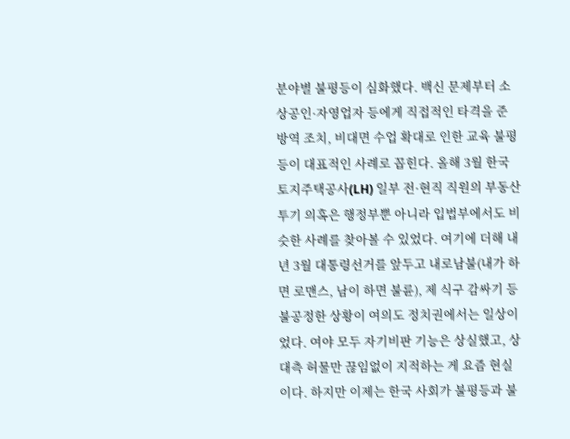분야별 불평등이 심화했다. 백신 문제부터 소상공인·자영업자 등에게 직접적인 타격을 준 방역 조치, 비대면 수업 확대로 인한 교육 불평등이 대표적인 사례로 꼽힌다. 올해 3월 한국토지주택공사(LH) 일부 전·현직 직원의 부동산 투기 의혹은 행정부뿐 아니라 입법부에서도 비슷한 사례를 찾아볼 수 있었다. 여기에 더해 내년 3월 대통령선거를 앞두고 내로남불(내가 하면 로맨스, 남이 하면 불륜), 제 식구 감싸기 등 불공정한 상황이 여의도 정치권에서는 일상이었다. 여야 모두 자기비판 기능은 상실했고, 상대측 허물만 끊임없이 지적하는 게 요즘 현실이다. 하지만 이제는 한국 사회가 불평등과 불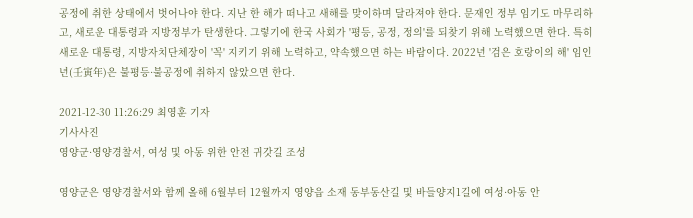공정에 취한 상태에서 벗어나야 한다. 지난 한 해가 떠나고 새해를 맞이하며 달라져야 한다. 문재인 정부 임기도 마무리하고, 새로운 대통령과 지방정부가 탄생한다. 그렇기에 한국 사회가 '평등, 공정, 정의'를 되찾기 위해 노력했으면 한다. 특히 새로운 대통령, 지방자치단체장이 '꼭' 지키기 위해 노력하고, 약속했으면 하는 바람이다. 2022년 '검은 호랑이의 해' 임인년(壬寅年)은 불평등·불공정에 취하지 않았으면 한다.

2021-12-30 11:26:29 최영훈 기자
기사사진
영양군·영양경찰서, 여성 및 아동 위한 안전 귀갓길 조성

영양군은 영양경찰서와 함께 올해 6월부터 12월까지 영양읍 소재 동부동산길 및 바들양지1길에 여성·아동 안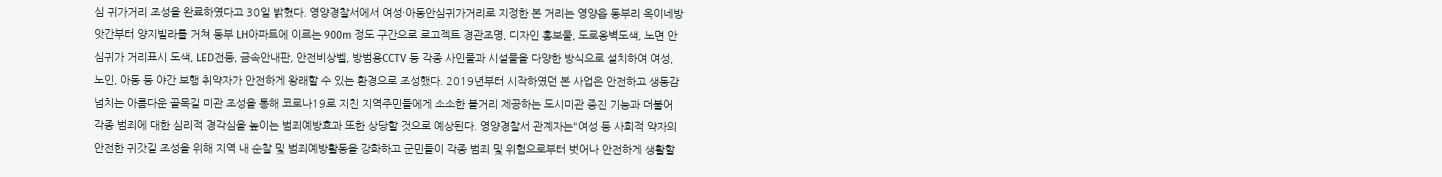심 귀가거리 조성을 완료하였다고 30일 밝혔다. 영양경찰서에서 여성·아동안심귀가거리로 지정한 본 거리는 영양읍 동부리 옥이네방앗간부터 양지빌라를 거쳐 동부 LH아파트에 이르는 900m 정도 구간으로 로고젝트 경관조명, 디자인 홍보물, 도로옹벽도색, 노면 안심귀가 거리표시 도색, LED전등, 금속안내판, 안전비상벨, 방범용CCTV 등 각종 사인물과 시설물을 다양한 방식으로 설치하여 여성, 노인, 아동 등 야간 보행 취약자가 안전하게 왕래할 수 있는 환경으로 조성했다. 2019년부터 시작하였던 본 사업은 안전하고 생동감 넘치는 아름다운 골목길 미관 조성을 통해 코로나19로 지친 지역주민들에게 소소한 볼거리 제공하는 도시미관 증진 기능과 더불어 각종 범죄에 대한 심리적 경각심을 높이는 범죄예방효과 또한 상당할 것으로 예상된다. 영양경찰서 관계자는"여성 등 사회적 약자의 안전한 귀갓길 조성을 위해 지역 내 순찰 및 범죄예방활동을 강화하고 군민들이 각종 범죄 및 위험으로부터 벗어나 안전하게 생활할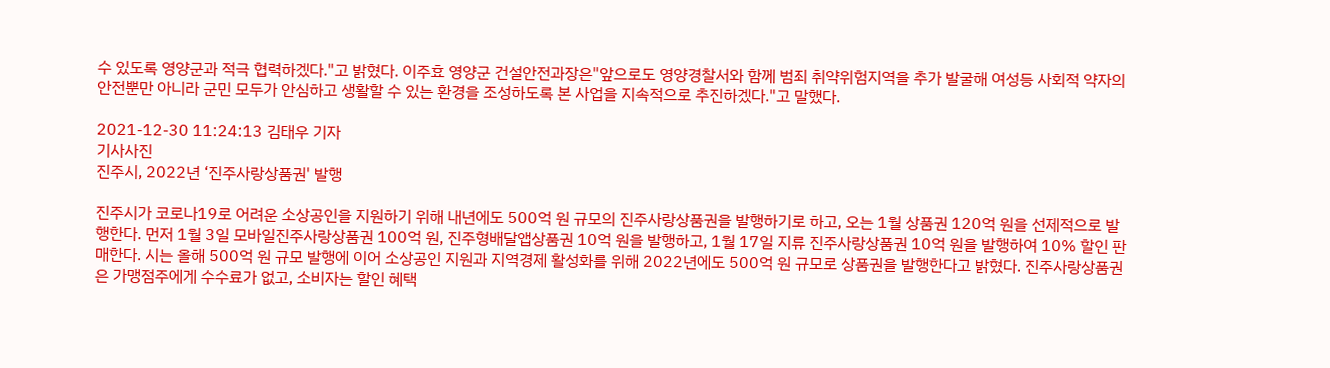수 있도록 영양군과 적극 협력하겠다."고 밝혔다. 이주효 영양군 건설안전과장은"앞으로도 영양경찰서와 함께 범죄 취약위험지역을 추가 발굴해 여성등 사회적 약자의 안전뿐만 아니라 군민 모두가 안심하고 생활할 수 있는 환경을 조성하도록 본 사업을 지속적으로 추진하겠다."고 말했다.

2021-12-30 11:24:13 김태우 기자
기사사진
진주시, 2022년 ‘진주사랑상품권' 발행

진주시가 코로나19로 어려운 소상공인을 지원하기 위해 내년에도 500억 원 규모의 진주사랑상품권을 발행하기로 하고, 오는 1월 상품권 120억 원을 선제적으로 발행한다. 먼저 1월 3일 모바일진주사랑상품권 100억 원, 진주형배달앱상품권 10억 원을 발행하고, 1월 17일 지류 진주사랑상품권 10억 원을 발행하여 10% 할인 판매한다. 시는 올해 500억 원 규모 발행에 이어 소상공인 지원과 지역경제 활성화를 위해 2022년에도 500억 원 규모로 상품권을 발행한다고 밝혔다. 진주사랑상품권은 가맹점주에게 수수료가 없고, 소비자는 할인 혜택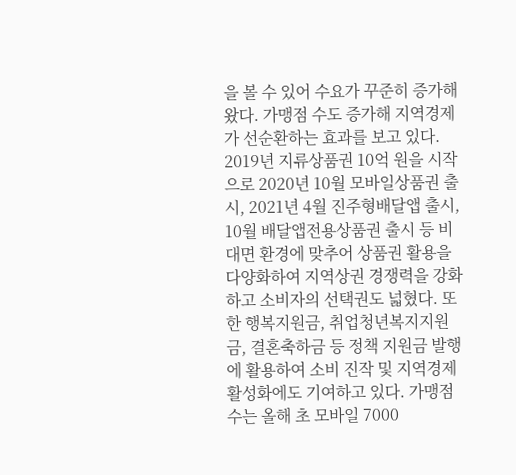을 볼 수 있어 수요가 꾸준히 증가해왔다. 가맹점 수도 증가해 지역경제가 선순환하는 효과를 보고 있다. 2019년 지류상품권 10억 원을 시작으로 2020년 10월 모바일상품권 출시, 2021년 4월 진주형배달앱 출시, 10월 배달앱전용상품권 출시 등 비대면 환경에 맞추어 상품권 활용을 다양화하여 지역상권 경쟁력을 강화하고 소비자의 선택권도 넓혔다. 또한 행복지원금, 취업청년복지지원금, 결혼축하금 등 정책 지원금 발행에 활용하여 소비 진작 및 지역경제 활성화에도 기여하고 있다. 가맹점 수는 올해 초 모바일 7000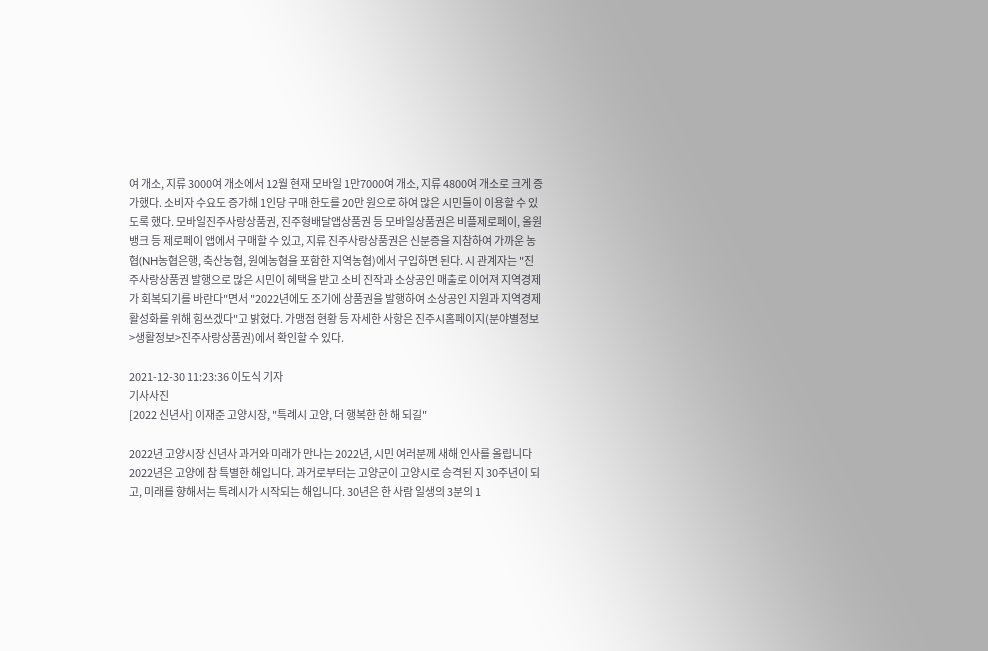여 개소, 지류 3000여 개소에서 12월 현재 모바일 1만7000여 개소, 지류 4800여 개소로 크게 증가했다. 소비자 수요도 증가해 1인당 구매 한도를 20만 원으로 하여 많은 시민들이 이용할 수 있도록 했다. 모바일진주사랑상품권, 진주형배달앱상품권 등 모바일상품권은 비플제로페이, 올원뱅크 등 제로페이 앱에서 구매할 수 있고, 지류 진주사랑상품권은 신분증을 지참하여 가까운 농협(NH농협은행, 축산농협, 원예농협을 포함한 지역농협)에서 구입하면 된다. 시 관계자는 "진주사랑상품권 발행으로 많은 시민이 혜택을 받고 소비 진작과 소상공인 매출로 이어져 지역경제가 회복되기를 바란다"면서 "2022년에도 조기에 상품권을 발행하여 소상공인 지원과 지역경제 활성화를 위해 힘쓰겠다"고 밝혔다. 가맹점 현황 등 자세한 사항은 진주시홈페이지(분야별정보>생활정보>진주사랑상품권)에서 확인할 수 있다.

2021-12-30 11:23:36 이도식 기자
기사사진
[2022 신년사] 이재준 고양시장, "특례시 고양, 더 행복한 한 해 되길"

2022년 고양시장 신년사 과거와 미래가 만나는 2022년, 시민 여러분께 새해 인사를 올립니다 2022년은 고양에 참 특별한 해입니다. 과거로부터는 고양군이 고양시로 승격된 지 30주년이 되고, 미래를 향해서는 특례시가 시작되는 해입니다. 30년은 한 사람 일생의 3분의 1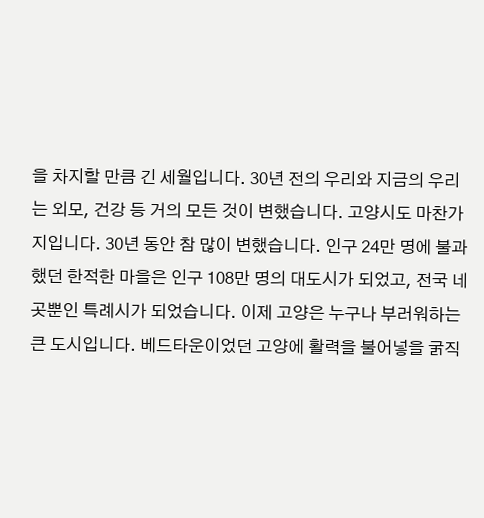을 차지할 만큼 긴 세월입니다. 30년 전의 우리와 지금의 우리는 외모, 건강 등 거의 모든 것이 변했습니다. 고양시도 마찬가지입니다. 30년 동안 참 많이 변했습니다. 인구 24만 명에 불과했던 한적한 마을은 인구 108만 명의 대도시가 되었고, 전국 네 곳뿐인 특례시가 되었습니다. 이제 고양은 누구나 부러워하는 큰 도시입니다. 베드타운이었던 고양에 활력을 불어넣을 굵직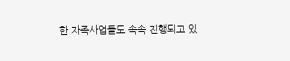한 자족사업들도 속속 진행되고 있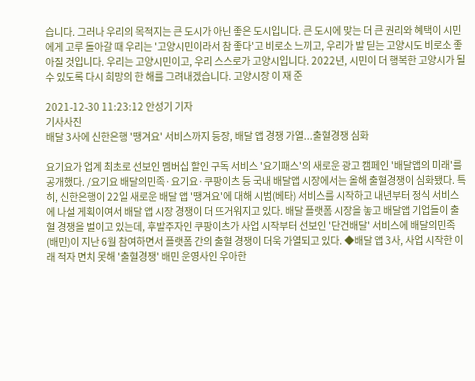습니다. 그러나 우리의 목적지는 큰 도시가 아닌 좋은 도시입니다. 큰 도시에 맞는 더 큰 권리와 혜택이 시민에게 고루 돌아갈 때 우리는 '고양시민이라서 참 좋다'고 비로소 느끼고, 우리가 발 딛는 고양시도 비로소 좋아질 것입니다. 우리는 고양시민이고, 우리 스스로가 고양시입니다. 2022년, 시민이 더 행복한 고양시가 될 수 있도록 다시 희망의 한 해를 그려내겠습니다. 고양시장 이 재 준

2021-12-30 11:23:12 안성기 기자
기사사진
배달 3사에 신한은행 '땡겨요' 서비스까지 등장, 배달 앱 경쟁 가열...출혈경쟁 심화

요기요가 업계 최초로 선보인 멤버십 할인 구독 서비스 '요기패스'의 새로운 광고 캠페인 '배달앱의 미래'를 공개했다. /요기요 배달의민족·요기요·쿠팡이츠 등 국내 배달앱 시장에서는 올해 출혈경쟁이 심화됐다. 특히, 신한은행이 22일 새로운 배달 앱 '땡겨요'에 대해 시범(베타) 서비스를 시작하고 내년부터 정식 서비스에 나설 게획이여서 배달 앱 시장 경쟁이 더 뜨거워지고 있다. 배달 플랫폼 시장을 놓고 배달앱 기업들이 출혈 경쟁을 벌이고 있는데, 후발주자인 쿠팡이츠가 사업 시작부터 선보인 '단건배달' 서비스에 배달의민족(배민)이 지난 6월 참여하면서 플랫폼 간의 출혈 경쟁이 더욱 가열되고 있다. ◆배달 앱 3사, 사업 시작한 이래 적자 면치 못해 '출혈경쟁' 배민 운영사인 우아한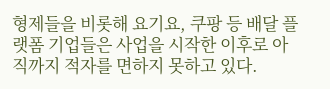형제들을 비롯해 요기요, 쿠팡 등 배달 플랫폼 기업들은 사업을 시작한 이후로 아직까지 적자를 면하지 못하고 있다.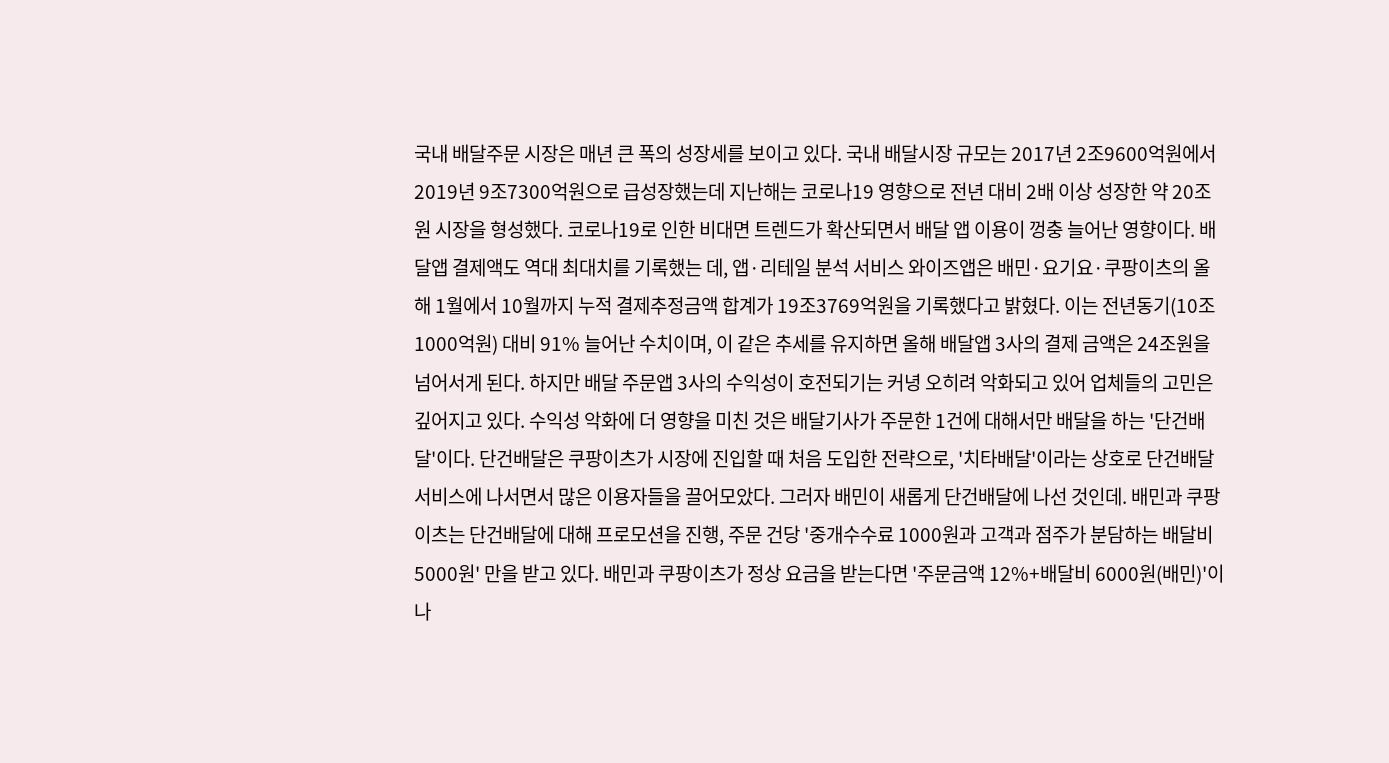국내 배달주문 시장은 매년 큰 폭의 성장세를 보이고 있다. 국내 배달시장 규모는 2017년 2조9600억원에서 2019년 9조7300억원으로 급성장했는데 지난해는 코로나19 영향으로 전년 대비 2배 이상 성장한 약 20조원 시장을 형성했다. 코로나19로 인한 비대면 트렌드가 확산되면서 배달 앱 이용이 껑충 늘어난 영향이다. 배달앱 결제액도 역대 최대치를 기록했는 데, 앱·리테일 분석 서비스 와이즈앱은 배민·요기요·쿠팡이츠의 올해 1월에서 10월까지 누적 결제추정금액 합계가 19조3769억원을 기록했다고 밝혔다. 이는 전년동기(10조1000억원) 대비 91% 늘어난 수치이며, 이 같은 추세를 유지하면 올해 배달앱 3사의 결제 금액은 24조원을 넘어서게 된다. 하지만 배달 주문앱 3사의 수익성이 호전되기는 커녕 오히려 악화되고 있어 업체들의 고민은 깊어지고 있다. 수익성 악화에 더 영향을 미친 것은 배달기사가 주문한 1건에 대해서만 배달을 하는 '단건배달'이다. 단건배달은 쿠팡이츠가 시장에 진입할 때 처음 도입한 전략으로, '치타배달'이라는 상호로 단건배달 서비스에 나서면서 많은 이용자들을 끌어모았다. 그러자 배민이 새롭게 단건배달에 나선 것인데. 배민과 쿠팡이츠는 단건배달에 대해 프로모션을 진행, 주문 건당 '중개수수료 1000원과 고객과 점주가 분담하는 배달비 5000원' 만을 받고 있다. 배민과 쿠팡이츠가 정상 요금을 받는다면 '주문금액 12%+배달비 6000원(배민)'이나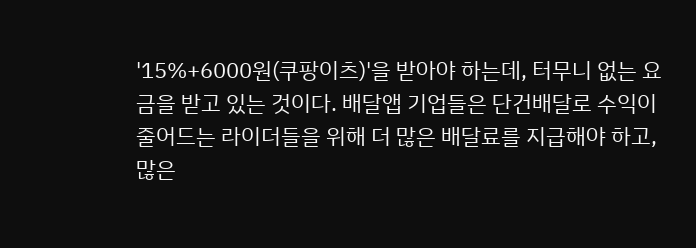'15%+6000원(쿠팡이츠)'을 받아야 하는데, 터무니 없는 요금을 받고 있는 것이다. 배달앱 기업들은 단건배달로 수익이 줄어드는 라이더들을 위해 더 많은 배달료를 지급해야 하고, 많은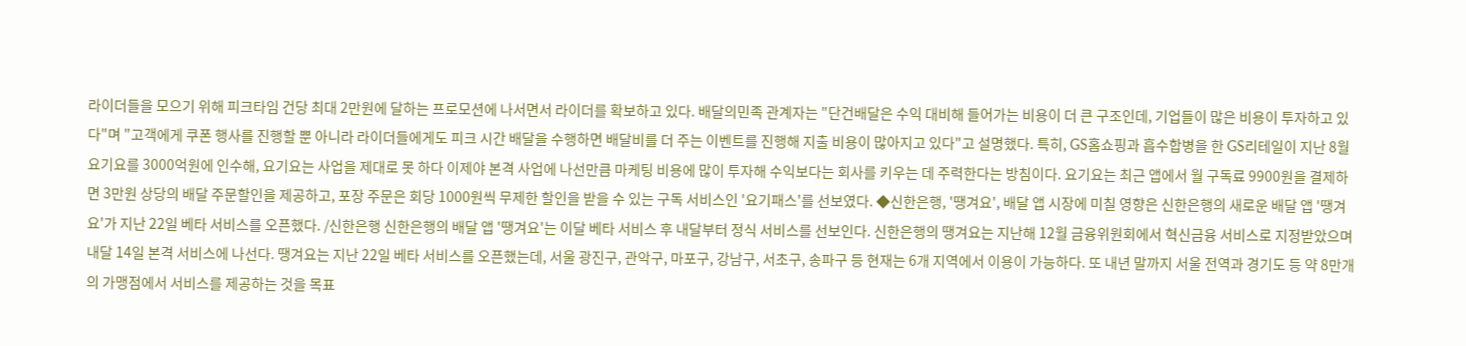라이더들을 모으기 위해 피크타임 건당 최대 2만원에 달하는 프로모션에 나서면서 라이더를 확보하고 있다. 배달의민족 관계자는 "단건배달은 수익 대비해 들어가는 비용이 더 큰 구조인데, 기업들이 많은 비용이 투자하고 있다"며 "고객에게 쿠폰 행사를 진행할 뿐 아니라 라이더들에게도 피크 시간 배달을 수행하면 배달비를 더 주는 이벤트를 진행해 지출 비용이 많아지고 있다"고 설명했다. 특히, GS홈쇼핑과 흡수합병을 한 GS리테일이 지난 8월 요기요를 3000억원에 인수해, 요기요는 사업을 제대로 못 하다 이제야 본격 사업에 나선만큼 마케팅 비용에 많이 투자해 수익보다는 회사를 키우는 데 주력한다는 방침이다. 요기요는 최근 앱에서 월 구독료 9900원을 결제하면 3만원 상당의 배달 주문할인을 제공하고, 포장 주문은 회당 1000원씩 무제한 할인을 받을 수 있는 구독 서비스인 '요기패스'를 선보였다. ◆신한은행, '땡겨요', 배달 앱 시장에 미칠 영향은 신한은행의 새로운 배달 앱 '땡겨요'가 지난 22일 베타 서비스를 오픈했다. /신한은행 신한은행의 배달 앱 '땡겨요'는 이달 베타 서비스 후 내달부터 정식 서비스를 선보인다. 신한은행의 땡겨요는 지난해 12월 금융위원회에서 혁신금융 서비스로 지정받았으며 내달 14일 본격 서비스에 나선다. 땡겨요는 지난 22일 베타 서비스를 오픈했는데, 서울 광진구, 관악구, 마포구, 강남구, 서초구, 송파구 등 현재는 6개 지역에서 이용이 가능하다. 또 내년 말까지 서울 전역과 경기도 등 약 8만개의 가맹점에서 서비스를 제공하는 것을 목표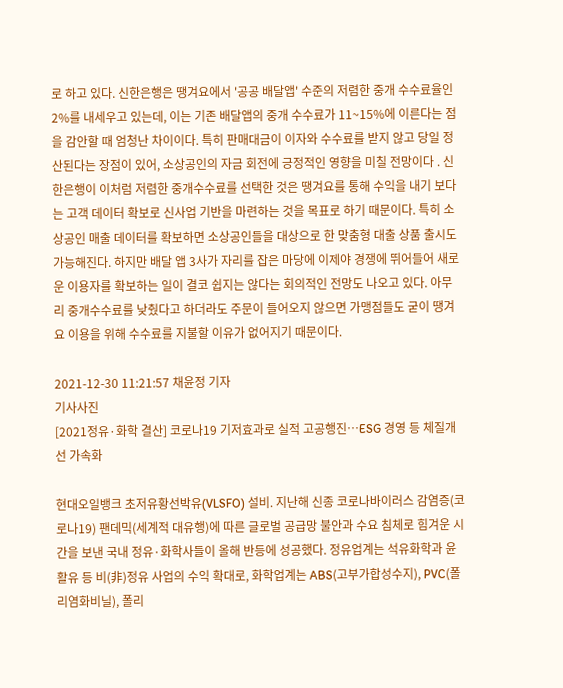로 하고 있다. 신한은행은 땡겨요에서 '공공 배달앱' 수준의 저렴한 중개 수수료율인 2%를 내세우고 있는데, 이는 기존 배달앱의 중개 수수료가 11~15%에 이른다는 점을 감안할 때 엄청난 차이이다. 특히 판매대금이 이자와 수수료를 받지 않고 당일 정산된다는 장점이 있어, 소상공인의 자금 회전에 긍정적인 영향을 미칠 전망이다 . 신한은행이 이처럼 저렴한 중개수수료를 선택한 것은 땡겨요를 통해 수익을 내기 보다는 고객 데이터 확보로 신사업 기반을 마련하는 것을 목표로 하기 때문이다. 특히 소상공인 매출 데이터를 확보하면 소상공인들을 대상으로 한 맞춤형 대출 상품 출시도 가능해진다. 하지만 배달 앱 3사가 자리를 잡은 마당에 이제야 경쟁에 뛰어들어 새로운 이용자를 확보하는 일이 결코 쉽지는 않다는 회의적인 전망도 나오고 있다. 아무리 중개수수료를 낮췄다고 하더라도 주문이 들어오지 않으면 가맹점들도 굳이 땡겨요 이용을 위해 수수료를 지불할 이유가 없어지기 때문이다.

2021-12-30 11:21:57 채윤정 기자
기사사진
[2021정유·화학 결산] 코로나19 기저효과로 실적 고공행진…ESG 경영 등 체질개선 가속화

현대오일뱅크 초저유황선박유(VLSFO) 설비. 지난해 신종 코로나바이러스 감염증(코로나19) 팬데믹(세계적 대유행)에 따른 글로벌 공급망 불안과 수요 침체로 힘겨운 시간을 보낸 국내 정유·화학사들이 올해 반등에 성공했다. 정유업계는 석유화학과 윤활유 등 비(非)정유 사업의 수익 확대로, 화학업계는 ABS(고부가합성수지), PVC(폴리염화비닐), 폴리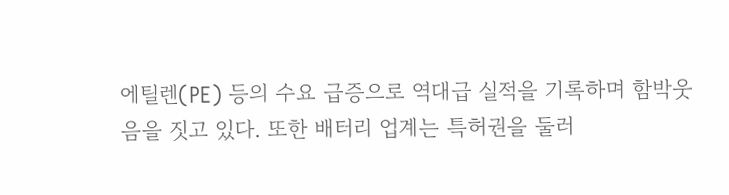에틸렌(PE) 등의 수요 급증으로 역대급 실적을 기록하며 함박웃음을 짓고 있다. 또한 배터리 업계는 특허권을 둘러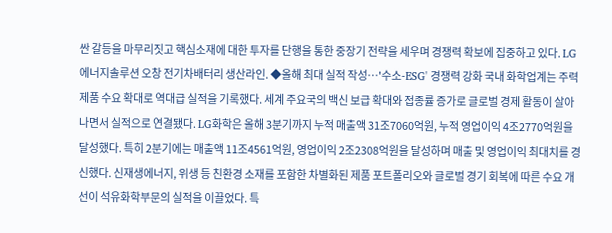싼 갈등을 마무리짓고 핵심소재에 대한 투자를 단행을 통한 중장기 전략을 세우며 경쟁력 확보에 집중하고 있다. LG에너지솔루션 오창 전기차배터리 생산라인. ◆올해 최대 실적 작성…'수소-ESG' 경쟁력 강화 국내 화학업계는 주력 제품 수요 확대로 역대급 실적을 기록했다. 세계 주요국의 백신 보급 확대와 접종률 증가로 글로벌 경제 활동이 살아나면서 실적으로 연결됐다. LG화학은 올해 3분기까지 누적 매출액 31조7060억원, 누적 영업이익 4조2770억원을 달성했다. 특히 2분기에는 매출액 11조4561억원, 영업이익 2조2308억원을 달성하며 매출 및 영업이익 최대치를 경신했다. 신재생에너지, 위생 등 친환경 소재를 포함한 차별화된 제품 포트폴리오와 글로벌 경기 회복에 따른 수요 개선이 석유화학부문의 실적을 이끌었다. 특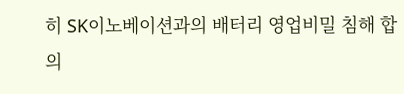히 SK이노베이션과의 배터리 영업비밀 침해 합의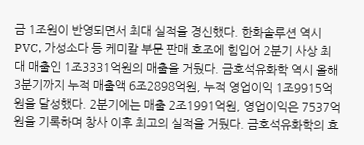금 1조원이 반영되면서 최대 실적을 경신했다. 한화솔루션 역시 PVC, 가성소다 등 케미칼 부문 판매 호조에 힘입어 2분기 사상 최대 매출인 1조3331억원의 매출을 거뒀다. 금호석유화학 역시 올해 3분기까지 누적 매출액 6조2898억원, 누적 영업이익 1조9915억원을 달성했다. 2분기에는 매출 2조1991억원, 영업이익은 7537억원을 기록하며 창사 이후 최고의 실적을 거뒀다. 금호석유화학의 효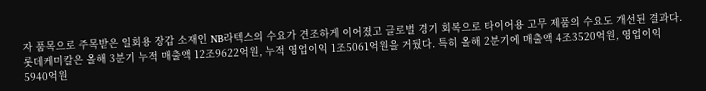자 품목으로 주목받은 일회용 장갑 소재인 NB라텍스의 수요가 견조하게 이어졌고 글로벌 경기 회복으로 타이어용 고무 제품의 수요도 개선된 결과다. 롯데케미칼은 올해 3분기 누적 매출액 12조9622억원, 누적 영업이익 1조5061억원을 거뒀다. 특히 올해 2분기에 매출액 4조3520억원, 영업이익 5940억원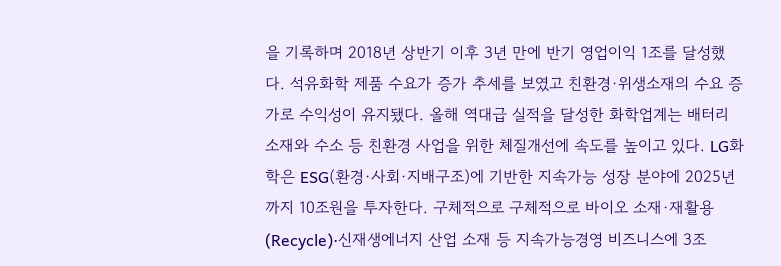을 기록하며 2018년 상반기 이후 3년 만에 반기 영업이익 1조를 달성했다. 석유화학 제품 수요가 증가 추세를 보였고 친환경·위생소재의 수요 증가로 수익성이 유지됐다. 올해 역대급 실적을 달성한 화학업계는 배터리 소재와 수소 등 친환경 사업을 위한 체질개선에 속도를 높이고 있다. LG화학은 ESG(환경·사회·지배구조)에 기반한 지속가능 성장 분야에 2025년까지 10조원을 투자한다. 구체적으로 구체적으로 바이오 소재·재활용(Recycle)·신재생에너지 산업 소재 등 지속가능경영 비즈니스에 3조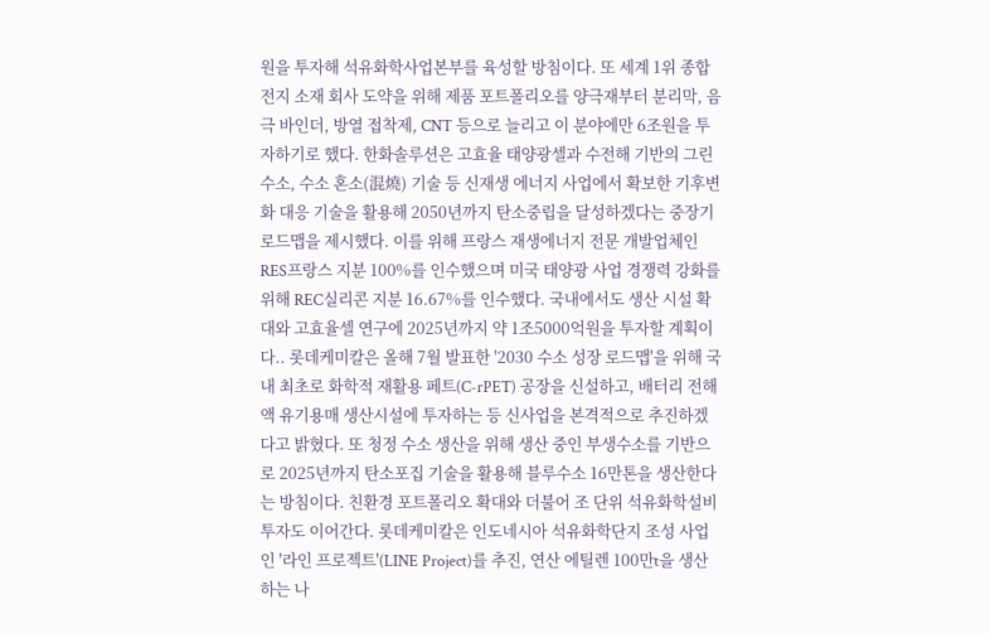원을 투자해 석유화학사업본부를 육성할 방침이다. 또 세계 1위 종합 전지 소재 회사 도약을 위해 제품 포트폴리오를 양극재부터 분리막, 음극 바인더, 방열 접착제, CNT 등으로 늘리고 이 분야에만 6조원을 투자하기로 했다. 한화솔루션은 고효율 태양광셀과 수전해 기반의 그린 수소, 수소 혼소(混燒) 기술 등 신재생 에너지 사업에서 확보한 기후변화 대응 기술을 활용해 2050년까지 탄소중립을 달성하겠다는 중장기 로드맵을 제시했다. 이를 위해 프랑스 재생에너지 전문 개발업체인 RES프랑스 지분 100%를 인수했으며 미국 태양광 사업 경쟁력 강화를 위해 REC실리콘 지분 16.67%를 인수했다. 국내에서도 생산 시설 확대와 고효율셀 연구에 2025년까지 약 1조5000억원을 투자할 계획이다.. 롯데케미칼은 올해 7월 발표한 '2030 수소 성장 로드맵'을 위해 국내 최초로 화학적 재활용 페트(C-rPET) 공장을 신설하고, 배터리 전해액 유기용매 생산시설에 투자하는 등 신사업을 본격적으로 추진하겠다고 밝혔다. 또 청정 수소 생산을 위해 생산 중인 부생수소를 기반으로 2025년까지 탄소포집 기술을 활용해 블루수소 16만톤을 생산한다는 방침이다. 친환경 포트폴리오 확대와 더불어 조 단위 석유화학설비 투자도 이어간다. 롯데케미칼은 인도네시아 석유화학단지 조성 사업인 '라인 프로젝트'(LINE Project)를 추진, 연산 에틸렌 100만t을 생산하는 나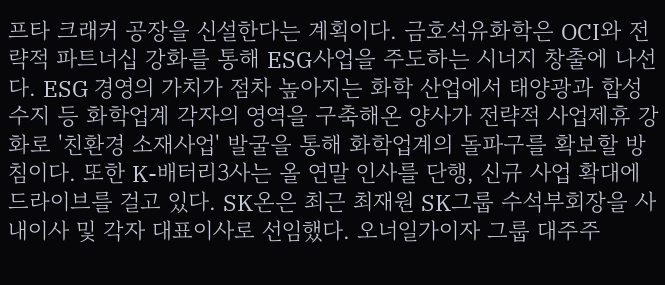프타 크래커 공장을 신설한다는 계획이다. 금호석유화학은 OCI와 전략적 파트너십 강화를 통해 ESG사업을 주도하는 시너지 창출에 나선다. ESG 경영의 가치가 점차 높아지는 화학 산업에서 태양광과 합성수지 등 화학업계 각자의 영역을 구축해온 양사가 전략적 사업제휴 강화로 '친환경 소재사업' 발굴을 통해 화학업계의 돌파구를 확보할 방침이다. 또한 K-배터리3사는 올 연말 인사를 단행, 신규 사업 확대에 드라이브를 걸고 있다. SK온은 최근 최재원 SK그룹 수석부회장을 사내이사 및 각자 대표이사로 선임했다. 오너일가이자 그룹 대주주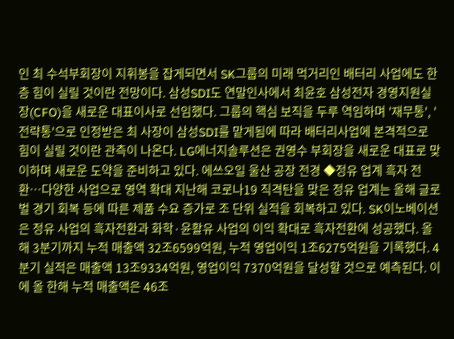인 최 수석부회장이 지휘봉을 잡게되면서 SK그룹의 미래 먹거리인 배터리 사업에도 한층 힘이 실릴 것이란 전망이다. 삼성SDI도 연말인사에서 최윤호 삼성전자 경영지원실장(CFO)을 새로운 대표이사로 선임했다. 그룹의 핵심 보직을 두루 역임하며 '재무통', '전략통'으로 인정받은 최 사장이 삼성SDI를 맡게됨에 따라 배터리사업에 본격적으로 힘이 실릴 것이란 관측이 나온다. LG에너지솔루션은 권영수 부회장을 새로운 대표로 맞이하며 새로운 도약을 준비하고 있다. 에쓰오일 울산 공장 전경 ◆정유 업계 흑자 전환…다양한 사업으로 영역 확대 지난해 코로나19 직격탄을 맞은 정유 업계는 올해 글로벌 경기 회복 등에 따른 제품 수요 증가로 조 단위 실적을 회복하고 있다. SK이노베이션은 정유 사업의 흑자전환과 화학·윤활유 사업의 이익 확대로 흑자전환에 성공했다. 올해 3분기까지 누적 매출액 32조6599억원, 누적 영업이익 1조6275억원을 기록했다. 4분기 실적은 매출액 13조9334억원, 영업이익 7370억원을 달성할 것으로 예측된다. 이에 올 한해 누적 매출액은 46조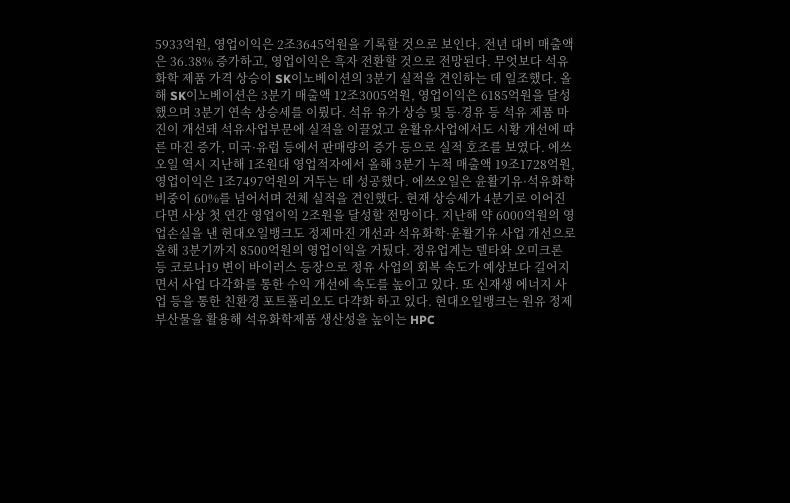5933억원, 영업이익은 2조3645억원을 기록할 것으로 보인다. 전년 대비 매출액은 36.38% 증가하고, 영업이익은 흑자 전환할 것으로 전망된다. 무엇보다 석유화학 제품 가격 상승이 SK이노베이션의 3분기 실적을 견인하는 데 일조했다. 올해 SK이노베이션은 3분기 매출액 12조3005억원, 영업이익은 6185억원을 달성했으며 3분기 연속 상승세를 이뤘다. 석유 유가 상승 및 등·경유 등 석유 제품 마진이 개선돼 석유사업부문에 실적을 이끌었고 윤활유사업에서도 시황 개선에 따른 마진 증가, 미국·유럽 등에서 판매량의 증가 등으로 실적 호조를 보였다. 에쓰오일 역시 지난해 1조원대 영업적자에서 올해 3분기 누적 매출액 19조1728억원, 영업이익은 1조7497억원의 거두는 데 성공했다. 에쓰오일은 윤활기유·석유화학 비중이 60%를 넘어서며 전체 실적을 견인했다. 현재 상승세가 4분기로 이어진다면 사상 첫 연간 영업이익 2조원을 달성할 전망이다. 지난해 약 6000억원의 영업손실을 낸 현대오일뱅크도 정제마진 개선과 석유화학·윤활기유 사업 개선으로 올해 3분기까지 8500억원의 영업이익을 거뒀다. 정유업계는 델타와 오미크론 등 코로나19 변이 바이러스 등장으로 정유 사업의 회복 속도가 예상보다 길어지면서 사업 다각화를 통한 수익 개선에 속도를 높이고 있다. 또 신재생 에너지 사업 등을 통한 친환경 포트폴리오도 다갹화 하고 있다. 현대오일뱅크는 원유 정제부산물을 활용해 석유화학제품 생산성을 높이는 HPC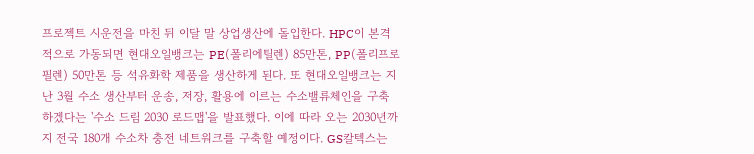프로젝트 시운전을 마친 뒤 이달 말 상업생산에 돌입한다. HPC이 본격적으로 가동되면 현대오일뱅크는 PE(폴리에틸렌) 85만톤, PP(폴리프로필렌) 50만톤 등 석유화학 제품을 생산하게 된다. 또 현대오일뱅크는 지난 3월 수소 생산부터 운송, 저장, 활용에 이르는 수소밸류체인을 구축하겠다는 '수소 드림 2030 로드맵'을 발표했다. 이에 따라 오는 2030년까지 전국 180개 수소차 충전 네트워크를 구축할 예정이다. GS칼텍스는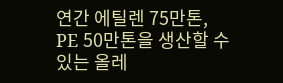연간 에틸렌 75만톤, PE 50만톤을 생산할 수 있는 올레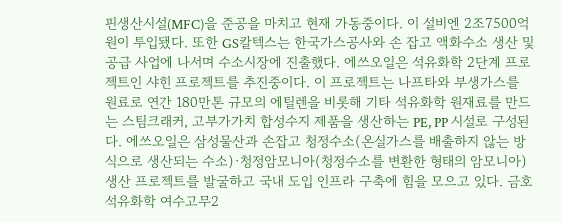핀생산시설(MFC)을 준공을 마치고 현재 가동중이다. 이 설비엔 2조7500억원이 투입됐다. 또한 GS칼텍스는 한국가스공사와 손 잡고 액화수소 생산 및 공급 사업에 나서며 수소시장에 진출했다. 에쓰오일은 석유화학 2단계 프로젝트인 샤힌 프로젝트를 추진중이다. 이 프로젝트는 나프타와 부생가스를 원료로 연간 180만톤 규모의 에틸렌을 비롯해 기타 석유화학 원재료를 만드는 스팀크래커, 고부가가치 합성수지 제품을 생산하는 PE, PP 시설로 구성된다. 에쓰오일은 삼성물산과 손잡고 청정수소(온실가스를 배출하지 않는 방식으로 생산되는 수소)·청정암모니아(청정수소를 변환한 형태의 암모니아) 생산 프로젝트를 발굴하고 국내 도입 인프라 구축에 힘을 모으고 있다. 금호석유화학 여수고무2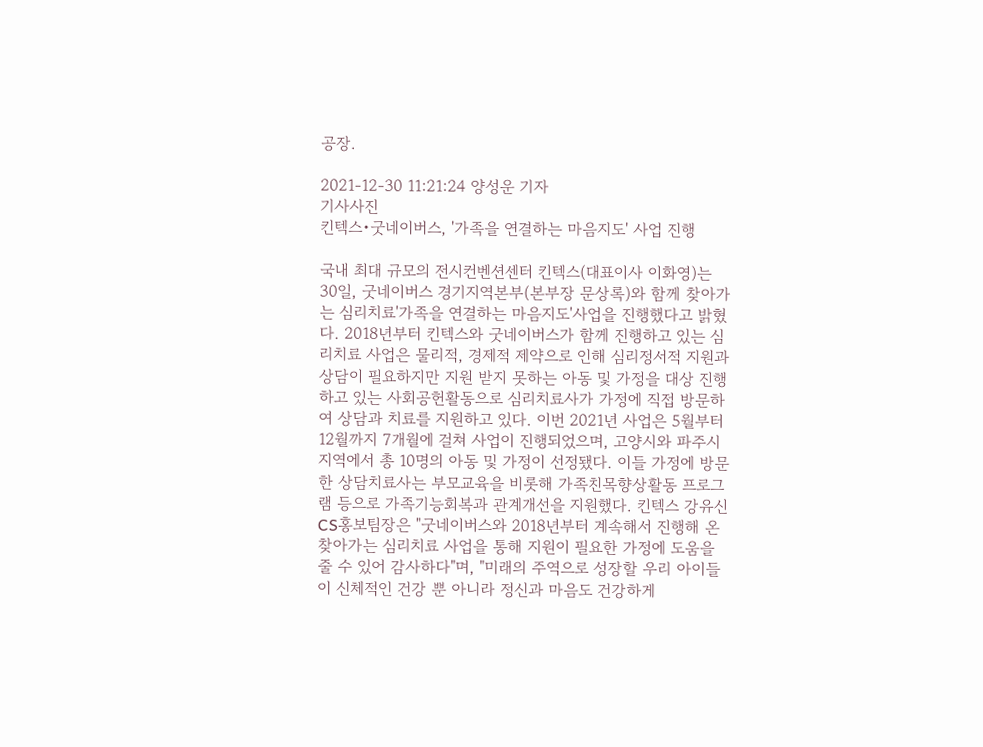공장.

2021-12-30 11:21:24 양성운 기자
기사사진
킨텍스•굿네이버스, '가족을 연결하는 마음지도' 사업 진행

국내 최대 규모의 전시컨벤션센터 킨텍스(대표이사 이화영)는 30일, 굿네이버스 경기지역본부(본부장 문상록)와 함께 찾아가는 심리치료'가족을 연결하는 마음지도'사업을 진행했다고 밝혔다. 2018년부터 킨텍스와 굿네이버스가 함께 진행하고 있는 심리치료 사업은 물리적, 경제적 제약으로 인해 심리정서적 지원과 상담이 필요하지만 지원 받지 못하는 아동 및 가정을 대상 진행하고 있는 사회공헌활동으로 심리치료사가 가정에 직접 방문하여 상담과 치료를 지원하고 있다. 이번 2021년 사업은 5월부터 12월까지 7개월에 걸쳐 사업이 진행되었으며, 고양시와 파주시 지역에서 총 10명의 아동 및 가정이 선정됐다. 이들 가정에 방문한 상담치료사는 부모교육을 비롯해 가족친목향상활동 프로그램 등으로 가족기능회복과 관계개선을 지원했다. 킨텍스 강유신 CS홍보팀장은 "굿네이버스와 2018년부터 계속해서 진행해 온 찾아가는 심리치료 사업을 통해 지원이 필요한 가정에 도움을 줄 수 있어 감사하다"며, "미래의 주역으로 성장할 우리 아이들이 신체적인 건강 뿐 아니라 정신과 마음도 건강하게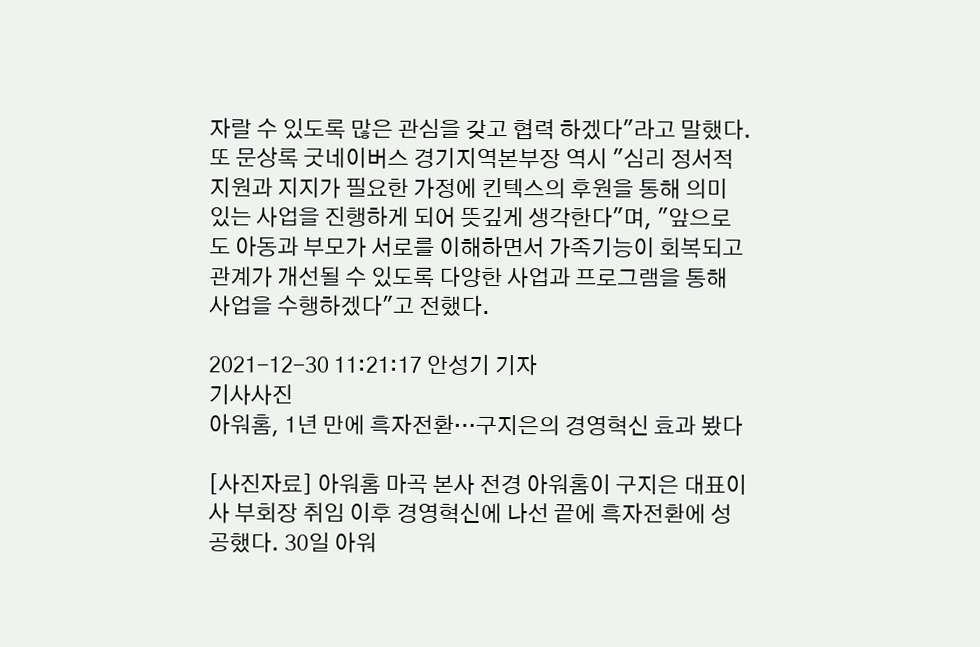자랄 수 있도록 많은 관심을 갖고 협력 하겠다"라고 말했다. 또 문상록 굿네이버스 경기지역본부장 역시 "심리 정서적 지원과 지지가 필요한 가정에 킨텍스의 후원을 통해 의미 있는 사업을 진행하게 되어 뜻깊게 생각한다"며, "앞으로도 아동과 부모가 서로를 이해하면서 가족기능이 회복되고 관계가 개선될 수 있도록 다양한 사업과 프로그램을 통해 사업을 수행하겠다"고 전했다.

2021-12-30 11:21:17 안성기 기자
기사사진
아워홈, 1년 만에 흑자전환…구지은의 경영혁신 효과 봤다

[사진자료] 아워홈 마곡 본사 전경 아워홈이 구지은 대표이사 부회장 취임 이후 경영혁신에 나선 끝에 흑자전환에 성공했다. 30일 아워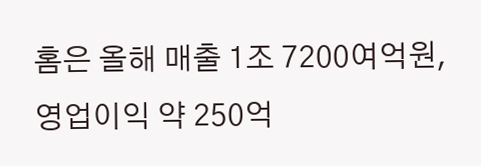홈은 올해 매출 1조 7200여억원, 영업이익 약 250억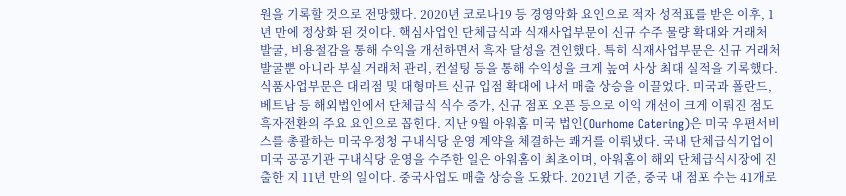원을 기록할 것으로 전망했다. 2020년 코로나19 등 경영악화 요인으로 적자 성적표를 받은 이후, 1년 만에 정상화 된 것이다. 핵심사업인 단체급식과 식재사업부문이 신규 수주 물량 확대와 거래처 발굴, 비용절감을 통해 수익을 개선하면서 흑자 달성을 견인했다. 특히 식재사업부문은 신규 거래처 발굴뿐 아니라 부실 거래처 관리, 컨설팅 등을 통해 수익성을 크게 높여 사상 최대 실적을 기록했다. 식품사업부문은 대리점 및 대형마트 신규 입점 확대에 나서 매출 상승을 이끌었다. 미국과 폴란드, 베트남 등 해외법인에서 단체급식 식수 증가, 신규 점포 오픈 등으로 이익 개선이 크게 이뤄진 점도 흑자전환의 주요 요인으로 꼽힌다. 지난 9월 아워홈 미국 법인(Ourhome Catering)은 미국 우편서비스를 총괄하는 미국우정청 구내식당 운영 계약을 체결하는 쾌거를 이뤄냈다. 국내 단체급식기업이 미국 공공기관 구내식당 운영을 수주한 일은 아워홈이 최초이며, 아워홈이 해외 단체급식시장에 진출한 지 11년 만의 일이다. 중국사업도 매출 상승을 도왔다. 2021년 기준, 중국 내 점포 수는 41개로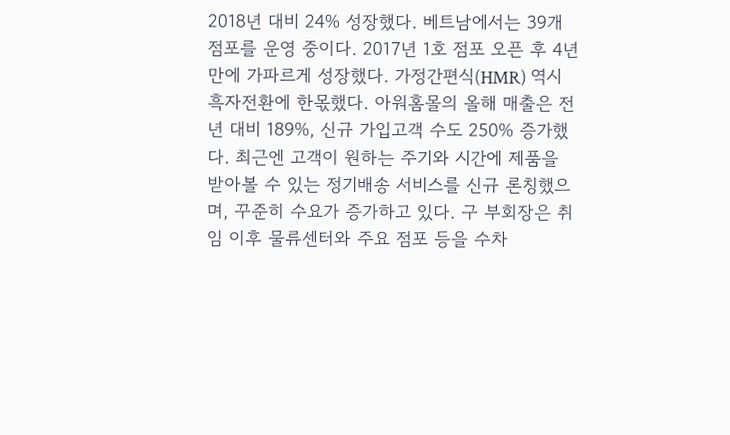2018년 대비 24% 성장했다. 베트남에서는 39개 점포를 운영 중이다. 2017년 1호 점포 오픈 후 4년 만에 가파르게 성장했다. 가정간편식(HMR) 역시 흑자전환에 한몫했다. 아워홈몰의 올해 매출은 전년 대비 189%, 신규 가입고객 수도 250% 증가했다. 최근엔 고객이 원하는 주기와 시간에 제품을 받아볼 수 있는 정기배송 서비스를 신규 론칭했으며, 꾸준히 수요가 증가하고 있다. 구 부회장은 취임 이후 물류센터와 주요 점포 등을 수차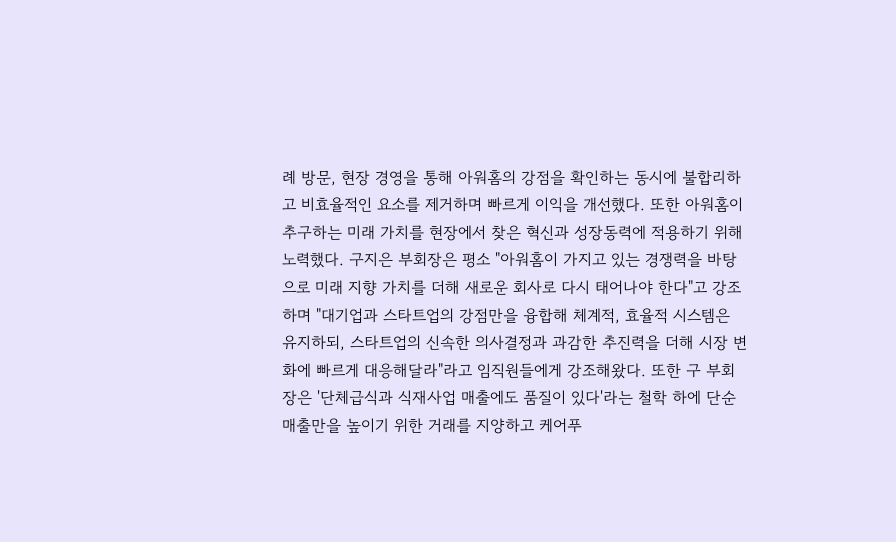례 방문, 현장 경영을 통해 아워홈의 강점을 확인하는 동시에 불합리하고 비효율적인 요소를 제거하며 빠르게 이익을 개선했다. 또한 아워홈이 추구하는 미래 가치를 현장에서 찾은 혁신과 성장동력에 적용하기 위해 노력했다. 구지은 부회장은 평소 "아워홈이 가지고 있는 경쟁력을 바탕으로 미래 지향 가치를 더해 새로운 회사로 다시 태어나야 한다"고 강조하며 "대기업과 스타트업의 강점만을 융합해 체계적, 효율적 시스템은 유지하되, 스타트업의 신속한 의사결정과 과감한 추진력을 더해 시장 변화에 빠르게 대응해달라"라고 임직원들에게 강조해왔다. 또한 구 부회장은 '단체급식과 식재사업 매출에도 품질이 있다'라는 철학 하에 단순 매출만을 높이기 위한 거래를 지양하고 케어푸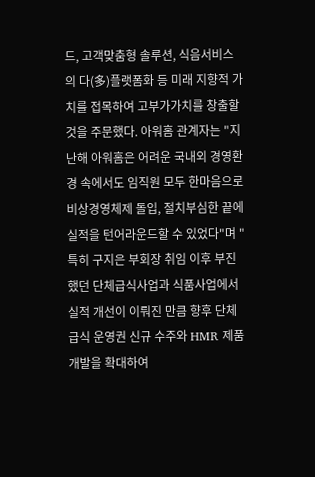드, 고객맞춤형 솔루션, 식음서비스의 다(多)플랫폼화 등 미래 지향적 가치를 접목하여 고부가가치를 창출할 것을 주문했다. 아워홈 관계자는 "지난해 아워홈은 어려운 국내외 경영환경 속에서도 임직원 모두 한마음으로 비상경영체제 돌입, 절치부심한 끝에 실적을 턴어라운드할 수 있었다"며 "특히 구지은 부회장 취임 이후 부진했던 단체급식사업과 식품사업에서 실적 개선이 이뤄진 만큼 향후 단체급식 운영권 신규 수주와 HMR 제품 개발을 확대하여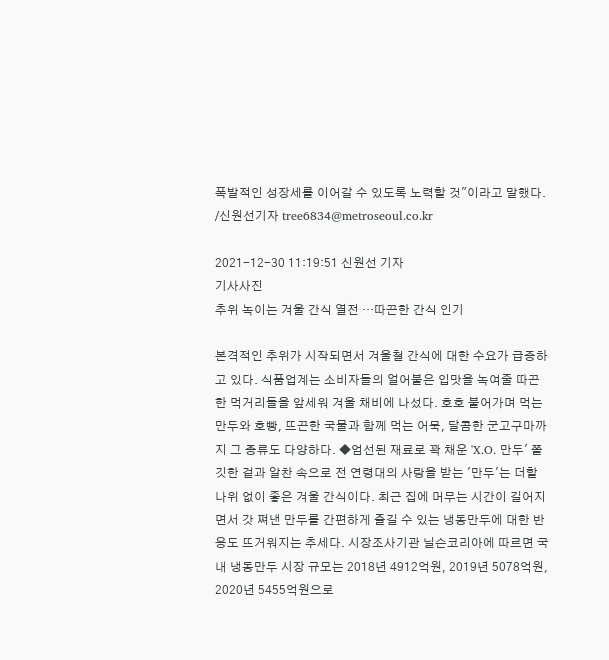폭발적인 성장세를 이어갈 수 있도록 노력할 것"이라고 말했다. /신원선기자 tree6834@metroseoul.co.kr

2021-12-30 11:19:51 신원선 기자
기사사진
추위 녹이는 겨울 간식 열전 …따끈한 간식 인기

본격적인 추위가 시작되면서 겨울철 간식에 대한 수요가 급증하고 있다. 식품업계는 소비자들의 얼어붙은 입맛을 녹여줄 따끈한 먹거리들을 앞세워 겨울 채비에 나섰다. 호호 불어가며 먹는 만두와 호빵, 뜨끈한 국물과 함께 먹는 어묵, 달콤한 군고구마까지 그 종류도 다양하다. ◆엄선된 재료로 꽉 채운 'X.O. 만두' 쫄깃한 겉과 알찬 속으로 전 연령대의 사랑을 받는 '만두'는 더할 나위 없이 좋은 겨울 간식이다. 최근 집에 머무는 시간이 길어지면서 갓 쪄낸 만두를 간편하게 즐길 수 있는 냉동만두에 대한 반응도 뜨거워지는 추세다. 시장조사기관 닐슨코리아에 따르면 국내 냉동만두 시장 규모는 2018년 4912억원, 2019년 5078억원, 2020년 5455억원으로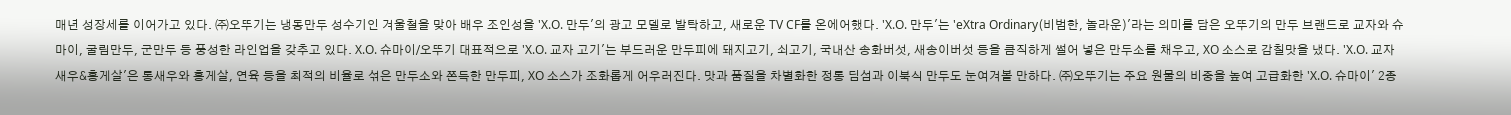매년 성장세를 이어가고 있다. ㈜오뚜기는 냉동만두 성수기인 겨울철을 맞아 배우 조인성을 'X.O. 만두'의 광고 모델로 발탁하고, 새로운 TV CF를 온에어했다. 'X.O. 만두'는 'eXtra Ordinary(비범한, 놀라운)'라는 의미를 담은 오뚜기의 만두 브랜드로 교자와 슈마이, 굴림만두, 군만두 등 풍성한 라인업을 갖추고 있다. X.O. 슈마이/오뚜기 대표적으로 'X.O. 교자 고기'는 부드러운 만두피에 돼지고기, 쇠고기, 국내산 송화버섯, 새송이버섯 등을 큼직하게 썰어 넣은 만두소를 채우고, XO 소스로 감칠맛을 냈다. 'X.O. 교자 새우&홍게살'은 통새우와 홍게살, 연육 등을 최적의 비율로 섞은 만두소와 쫀득한 만두피, XO 소스가 조화롭게 어우러진다. 맛과 품질을 차별화한 정통 딤섬과 이북식 만두도 눈여겨볼 만하다. ㈜오뚜기는 주요 원물의 비중을 높여 고급화한 'X.O. 슈마이' 2종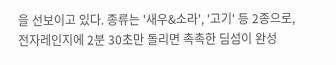을 선보이고 있다. 종류는 '새우&소라', '고기' 등 2종으로, 전자레인지에 2분 30초만 돌리면 촉촉한 딤섬이 완성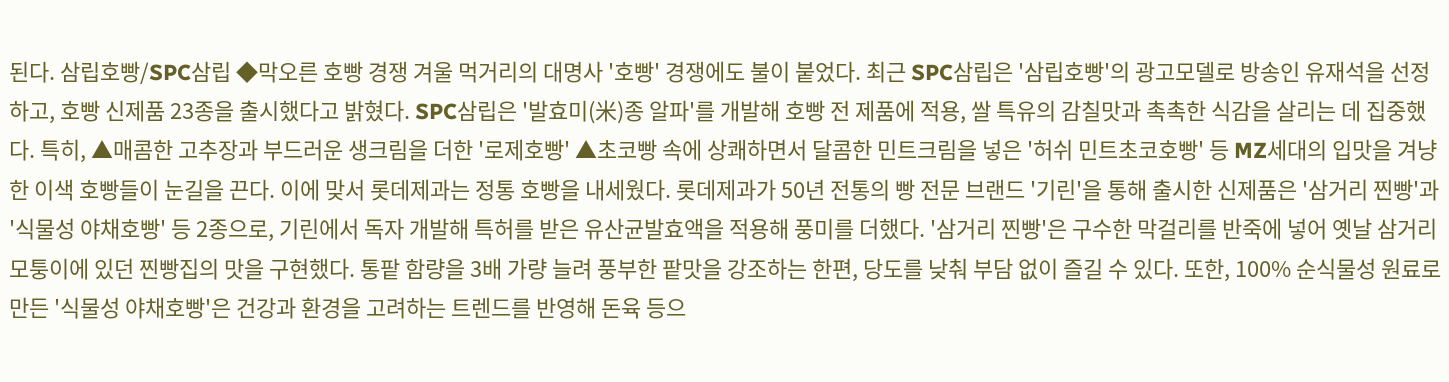된다. 삼립호빵/SPC삼립 ◆막오른 호빵 경쟁 겨울 먹거리의 대명사 '호빵' 경쟁에도 불이 붙었다. 최근 SPC삼립은 '삼립호빵'의 광고모델로 방송인 유재석을 선정하고, 호빵 신제품 23종을 출시했다고 밝혔다. SPC삼립은 '발효미(米)종 알파'를 개발해 호빵 전 제품에 적용, 쌀 특유의 감칠맛과 촉촉한 식감을 살리는 데 집중했다. 특히, ▲매콤한 고추장과 부드러운 생크림을 더한 '로제호빵' ▲초코빵 속에 상쾌하면서 달콤한 민트크림을 넣은 '허쉬 민트초코호빵' 등 MZ세대의 입맛을 겨냥한 이색 호빵들이 눈길을 끈다. 이에 맞서 롯데제과는 정통 호빵을 내세웠다. 롯데제과가 50년 전통의 빵 전문 브랜드 '기린'을 통해 출시한 신제품은 '삼거리 찐빵'과 '식물성 야채호빵' 등 2종으로, 기린에서 독자 개발해 특허를 받은 유산균발효액을 적용해 풍미를 더했다. '삼거리 찐빵'은 구수한 막걸리를 반죽에 넣어 옛날 삼거리 모퉁이에 있던 찐빵집의 맛을 구현했다. 통팥 함량을 3배 가량 늘려 풍부한 팥맛을 강조하는 한편, 당도를 낮춰 부담 없이 즐길 수 있다. 또한, 100% 순식물성 원료로 만든 '식물성 야채호빵'은 건강과 환경을 고려하는 트렌드를 반영해 돈육 등으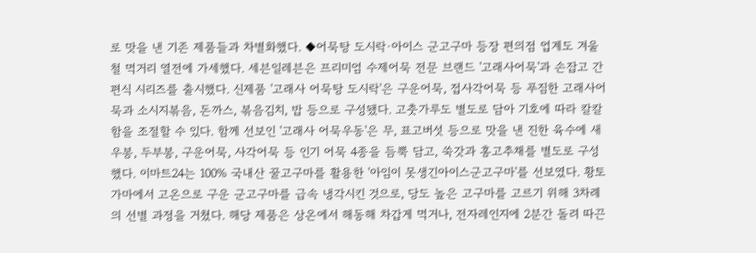로 맛을 낸 기존 제품들과 차별화했다. ◆어묵탕 도시락·아이스 군고구마 등장 편의점 업계도 겨울철 먹거리 열전에 가세했다. 세븐일레븐은 프리미엄 수제어묵 전문 브랜드 '고래사어묵'과 손잡고 간편식 시리즈를 출시했다. 신제품 '고래사 어묵탕 도시락'은 구운어묵, 접사각어묵 등 푸짐한 고래사어묵과 소시지볶음, 돈까스, 볶음김치, 밥 등으로 구성됐다. 고춧가루도 별도로 담아 기호에 따라 칼칼함을 조절할 수 있다. 함께 선보인 '고래사 어묵우동'은 무, 표고버섯 등으로 맛을 낸 진한 육수에 새우봉, 두부봉, 구운어묵, 사각어묵 등 인기 어묵 4종을 듬뿍 담고, 쑥갓과 홍고추채를 별도로 구성했다. 이마트24는 100% 국내산 꿀고구마를 활용한 '아임이 못생긴아이스군고구마'를 선보였다. 황토가마에서 고온으로 구운 군고구마를 급속 냉각시킨 것으로, 당도 높은 고구마를 고르기 위해 3차례의 선별 과정을 거쳤다. 해당 제품은 상온에서 해동해 차갑게 먹거나, 전자레인지에 2분간 돌려 따끈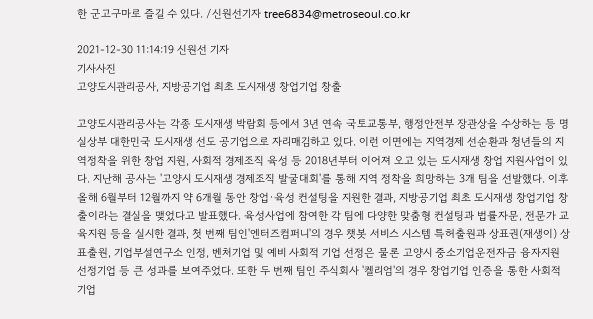한 군고구마로 즐길 수 있다. /신원선기자 tree6834@metroseoul.co.kr

2021-12-30 11:14:19 신원선 기자
기사사진
고양도시관리공사, 지방공기업 최초 도시재생 창업기업 창출

고양도시관리공사는 각종 도시재생 박람회 등에서 3년 연속 국토교통부, 행정안전부 장관상을 수상하는 등 명실상부 대한민국 도시재생 선도 공기업으로 자리매김하고 있다. 이런 이면에는 지역경제 선순환과 청년들의 지역정착을 위한 창업 지원, 사회적 경제조직 육성 등 2018년부터 이어져 오고 있는 도시재생 창업 지원사업이 있다. 지난해 공사는 '고양시 도시재생 경제조직 발굴대회'를 통해 지역 정착을 희망하는 3개 팀을 선발했다. 이후 올해 6월부터 12월까지 약 6개월 동안 창업·육성 컨설팅을 지원한 결과, 지방공기업 최초 도시재생 창업기업 창출이라는 결실을 맺었다고 발표했다. 육성사업에 참여한 각 팀에 다양한 맞춤형 컨설팅과 법률자문, 전문가 교육지원 등을 실시한 결과, 첫 번째 팀인'엔터즈컴퍼니'의 경우 챗봇 서비스 시스템 특허출원과 상표권(재생이) 상표출원, 기업부설연구소 인정, 벤처기업 및 예비 사회적 기업 선정은 물론 고양시 중소기업운전자금 융자지원 선정기업 등 큰 성과를 보여주었다. 또한 두 번째 팀인 주식회사 '켈리엄'의 경우 창업기업 인증을 통한 사회적 기업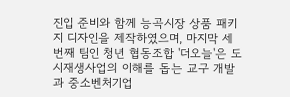진입 준비와 함께 능곡시장 상품 패키지 디자인을 제작하였으며, 마지막 세 번째 팀인 청년 협동조합 '더오늘'은 도시재생사업의 이해를 돕는 교구 개발과 중소벤처기업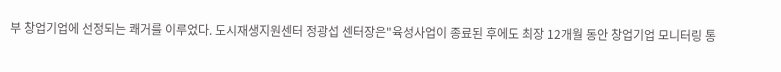부 창업기업에 선정되는 쾌거를 이루었다. 도시재생지원센터 정광섭 센터장은"육성사업이 종료된 후에도 최장 12개월 동안 창업기업 모니터링 통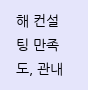해 컨설팅 만족도, 관내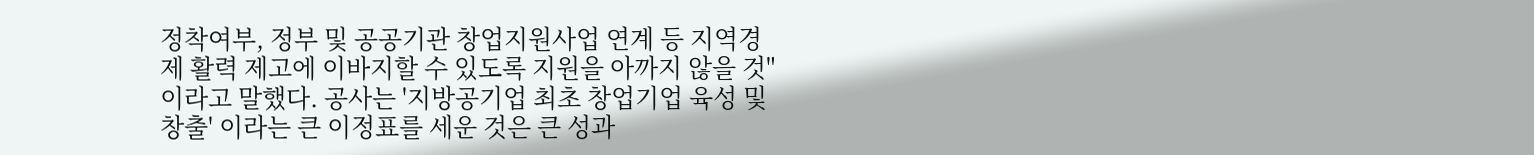정착여부, 정부 및 공공기관 창업지원사업 연계 등 지역경제 활력 제고에 이바지할 수 있도록 지원을 아까지 않을 것"이라고 말했다. 공사는 '지방공기업 최초 창업기업 육성 및 창출' 이라는 큰 이정표를 세운 것은 큰 성과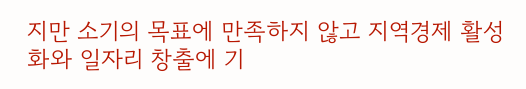지만 소기의 목표에 만족하지 않고 지역경제 활성화와 일자리 창출에 기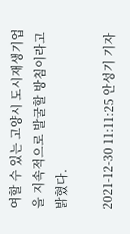여할 수 있는 고양시 도시재생기업을 지속적으로 발굴할 방침이라고 밝혔다.

2021-12-30 11:11:25 안성기 기자